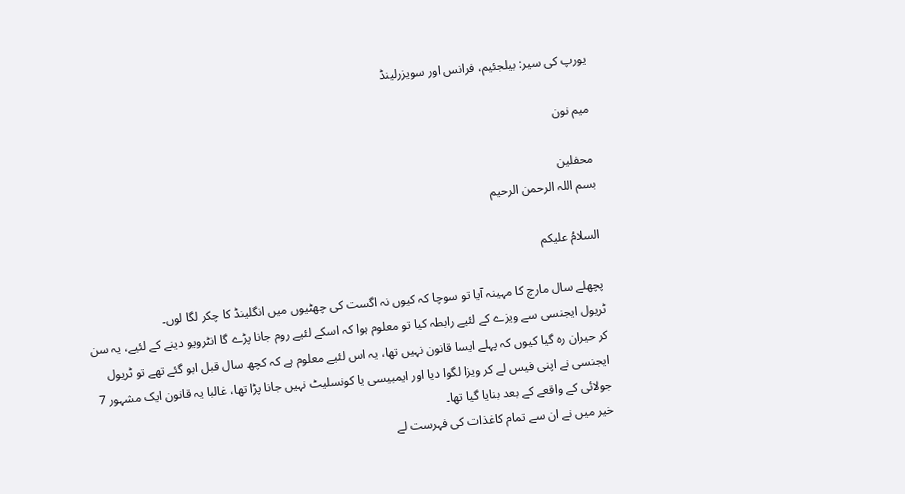یورپ کی سیر: بیلجئیم، فرانس اور سویزرلینڈ

میم نون

محفلین
بسم اللہ الرحمن الرحیم

السلامُ علیکم

پچھلے سال مارچ کا مہینہ آیا تو سوچا کہ کیوں نہ اگست کی چھٹیوں میں انگلینڈ کا چکر لگا لوں۔
ٹریول ایجنسی سے ویزے کے لئیے رابطہ کیا تو معلوم ہوا کہ اسکے لئیے روم جانا پڑے گا انٹرویو دینے کے لئیے، یہ سن کر حیران رہ گیا کیوں کہ پہلے ایسا قانون نہیں تھا، یہ اس لئیے معلوم ہے کہ کچھ سال قبل ابو گئے تھے تو ٹریول ایجنسی نے اپنی فیس لے کر ویزا لگوا دیا اور ایمبیسی یا کونسلیٹ نہیں جانا پڑا تھا، غالبا یہ قانون ایک مشہور 7 جولائی کے واقعے کے بعد بنایا گیا تھا۔
خیر میں نے ان سے تمام کاغذات کی فہرست لے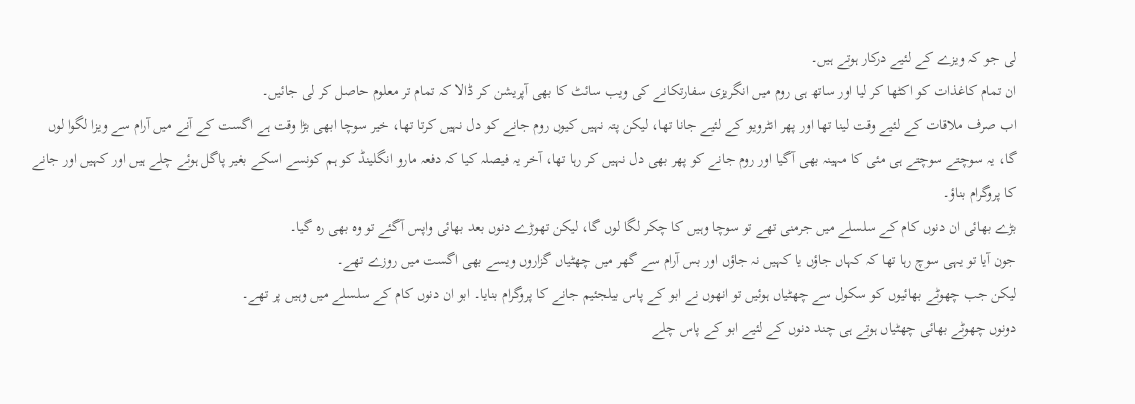لی جو کہ ویزے کے لئیے درکار ہوتے ہیں۔
ان تمام کاغذات کو اکٹھا کر لیا اور ساتھ ہی روم میں انگریزی سفارتکانے کی ویب سائٹ کا بھی آپریشن کر ڈالا کہ تمام تر معلوم حاصل کر لی جائیں۔
اب صرف ملاقات کے لئیے وقت لینا تھا اور پھر انٹرویو کے لئیے جانا تھا، لیکن پتہ نہیں کیوں روم جانے کو دل نہیں کرتا تھا، خیر سوچا ابھی بڑا وقت ہے اگست کے آنے میں آرام سے ویزا لگوا لوں گا، یہ سوچتے سوچتے ہی مئی کا مہینہ بھی آگیا اور روم جانے کو پھر بھی دل نہیں کر رہا تھا، آخر یہ فیصلہ کیا کہ دفعہ مارو انگلینڈ کو ہم کونسے اسکے بغیر پاگل ہوئے چلے ہیں اور کہیں اور جانے کا پروگرام بناؤ۔
بڑے بھائی ان دنوں کام کے سلسلے میں جرمنی تھے تو سوچا وہیں کا چکر لگا لوں گا، لیکن تھوڑے دنوں بعد بھائی واپس آگئے تو وہ بھی رہ گیا۔
جون آیا تو یہی سوچ رہا تھا کہ کہاں جاؤں یا کہیں نہ جاؤں اور بس آرام سے گھر میں چھٹیاں گزاروں ویسے بھی اگست میں روزے تھے۔
لیکن جب چھوٹے بھائیوں کو سکول سے چھٹیاں ہوئیں تو انھوں نے ابو کے پاس بیلجئیم جانے کا پروگرام بنایا۔ ابو ان دنوں کام کے سلسلے میں وہیں پر تھے۔
دونوں چھوٹے بھائی چھٹیاں ہوتے ہی چند دنوں کے لئیے ابو کے پاس چلے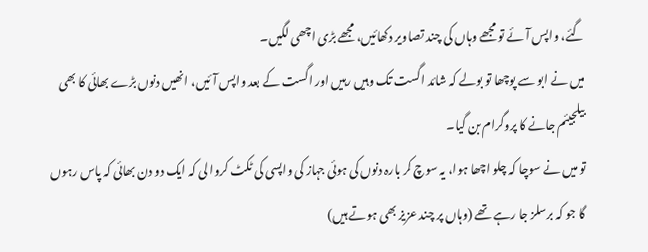گئے، واپس آئے تو مجھے وہاں کی چند تصاویر دکھائیں، مجھے بڑی اچھی لگیں۔
میں نے ابو سے پوچھا تو بولے کہ شائد اگست تک وہیں رہیں اور اگست کے بعد واپس آئیں، انھیں دنوں بڑے بھائی کا بھی بیلجیئم جانے کا پروگرام بن گیا۔
تو میں نے سوچا کہ چلو اچھا ہوا، یہ سوچ کر بارہ دنوں کی ہوئی جہاز کی واپسی کی ٹکٹ کروا لی کہ ایک دو دن بھائی کہ پاس رہوں گا جو کہ برسلز جا رہے تھے (وہاں پر چند عزیز بھی ہوتے ہیں)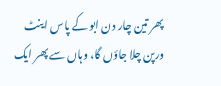پھر تین چار دن ابو کے پاس اینٹ ورپن چلا جاؤں گا، وہاں سے پھر ایک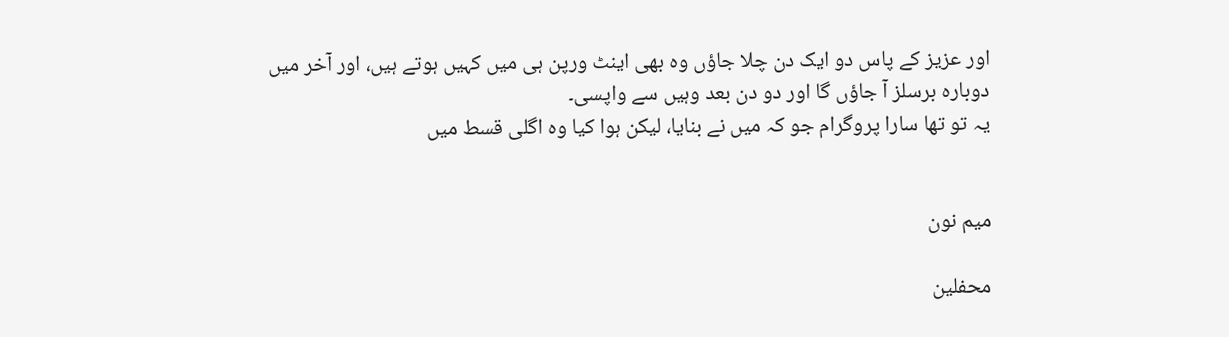اور عزیز کے پاس دو ایک دن چلا جاؤں وہ بھی اینٹ ورپن ہی میں کہیں ہوتے ہیں، اور آخر میں دوبارہ برسلز آ جاؤں گا اور دو دن بعد وہیں سے واپسی۔
یہ تو تھا سارا پروگرام جو کہ میں نے بنایا، لیکن ہوا کیا وہ اگلی قسط میں


میم نون

محفلین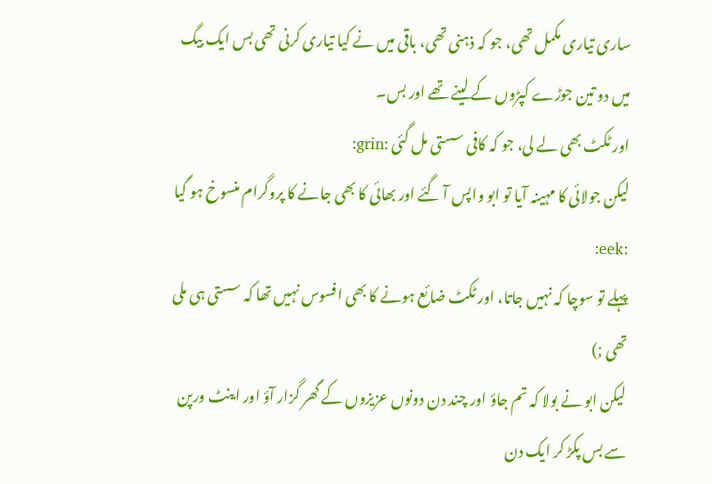ساری تیاری مکمل تھی، جو کہ ذہنی تھی، باقی میں نے کیا تیاری کرنی تھی بس ایک بیگ میں دو تین جوڑے کپڑوں کے لینے تھے اور بس۔
اور ٹکٹ بھی لے لی، جو کہ کافی سستی مل گئی :grin:
لیکن جولائی کا مہینہ آیا تو ابو واپس آ گئے اور بھائی کا بھی جانے کا پروگرام منسوخ ہو گیا :eek:
پہلے تو سوچا کہ نہیں جاتا، اور ٹکٹ ضائع ہونے کا بھی افسوس نہیں تھا کہ سستی ہی ملی تھی ;)
لیکن ابو نے بولا کہ تم جاؤ اور چند دن دونوں عزیزوں کے گھر گزار آؤ اور اینٹ ورپن سے بس پکڑ کر ایک دن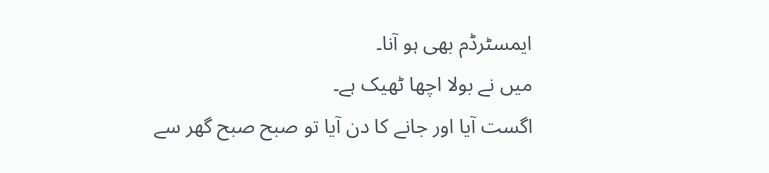ایمسٹرڈم بھی ہو آنا۔
میں نے بولا اچھا ٹھیک ہے۔
اگست آیا اور جانے کا دن آیا تو صبح صبح گھر سے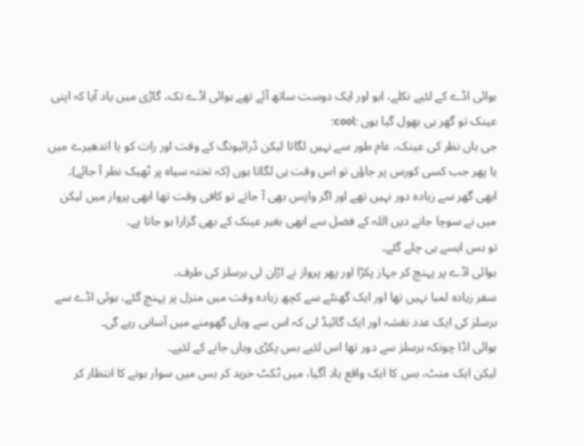ہوائی اڈے کے لئیے نکلے، ابو اور ایک دوست ساتھ آئے تھے ہوائی اڈے تک، گاڑی میں یاد آیا کہ اپنی عینک تو گھر ہی بھول گیا ہوں :cool:
جی ہاں نظر کی عینک، عام طور سے نہیں لگاتا لیکن ڈرائیونگ کے وقت اور رات کو یا اندھیرے میں یا پھر جب کسی کورس پر جاؤں تو اس وقت ہی لگاتا ہوں (کہ تختہ سیاہ پر ٹھیک نظر آ جائے)۔
ابھی گھر سے زیادہ دور نہیں تھے اور اگر واپس بھی آ جاتے تو کافی وقت تھا ابھی پرواز میں لیکن میں نے سوچا جانے دیں اللہ کے فضل سے ابھی بغیر عینک کے بھی گزارا ہو جاتا ہے۔
تو بس ایسے ہی چلے گئے۔
ہوائی اڈے پر پہنچ کر جہاز پکڑا اور پھر پرواز نے اڑان لی برسلز کی طرف۔
سفر زیادہ لمبا نہیں تھا اور ایک گھنٹے سے کچھ زیادہ وقت میں منزل پر پہنچ گئے، ہوئی اڈے سے برسلز کی ایک عدد نقشہ اور ایک گائیڈ لی کہ اس سے وہاں گھومنے میں آسانی رہے گی۔
ہوائی اڈا چونکہ برسلز سے دور تھا اس لئیے بس پکڑی وہاں جانے کے لئیے۔
لیکن ایک منٹ، بس کا ایک واقع یاد آگیا، میں ٹکٹ خرید کر بس میں سوار ہونے کا انتظار کر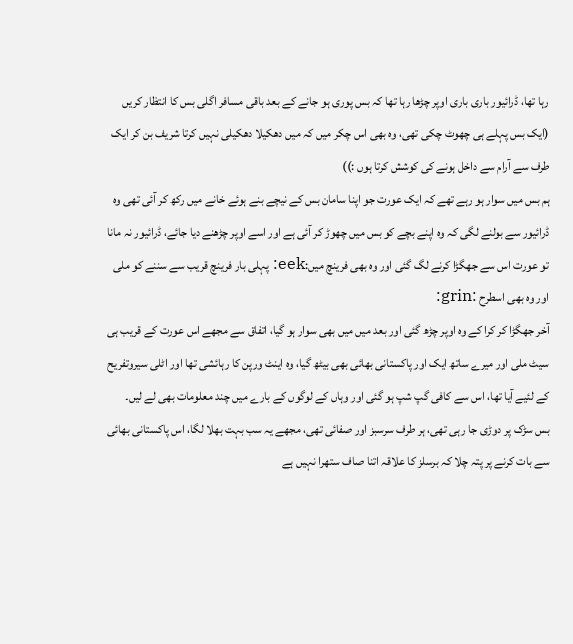رہا تھا، ڈرائیور باری باری اوپر چڑھا رہا تھا کہ بس پوری ہو جانے کے بعد باقی مسافر اگلی بس کا انتظار کریں (ایک بس پہلے ہی چھوٹ چکی تھی، وہ بھی اس چکر میں کہ میں دھکیلا دھکیلی نہیں کرتا شریف بن کر ایک طرف سے آرام سے داخل ہونے کی کوشش کرتا ہوں :))
ہم بس میں سوار ہو رہے تھے کہ ایک عورت جو اپنا سامان بس کے نیچے بنے ہوئے خانے میں رکھ کر آئی تھی وہ ڈرائیور سے بولنے لگی کہ وہ اپنے بچے کو بس میں چھوڑ کر آئی ہے اور اسے اوپر چڑھنے دیا جائے، ڈرائیور نہ مانا تو عورت اس سے جھگڑا کرنے لگ گئی اور وہ بھی فرینچ میں:eek: پہلی بار فرینچ قریب سے سننے کو ملی اور وہ بھی اسطرح :grin:
آخر جھگڑا کر کرا کے وہ اوپر چڑھ گئی اور بعد میں میں بھی سوار ہو گیا، اتفاق سے مجھے اس عورت کے قریب ہی سیٹ ملی اور میرے ساتھ ایک اور پاکستانی بھائی بھی بیٹھ گیا، وہ اینٹ ورپن کا رہائشی تھا اور اٹلی سیروتفریح کے لئیے آیا تھا، اس سے کافی گپ شپ ہو گئی اور وہاں کے لوگوں کے بارے میں چند معلومات بھی لے لیں۔
بس سڑک پر دوڑی جا رہی تھی، ہر طرف سرسبز اور صفائی تھی، مجھے یہ سب بہت بھلا لگا، اس پاکستانی بھائی سے بات کرنے پر پتہ چلا کہ برسلز کا علاقہ اتنا صاف ستھرا نہیں ہے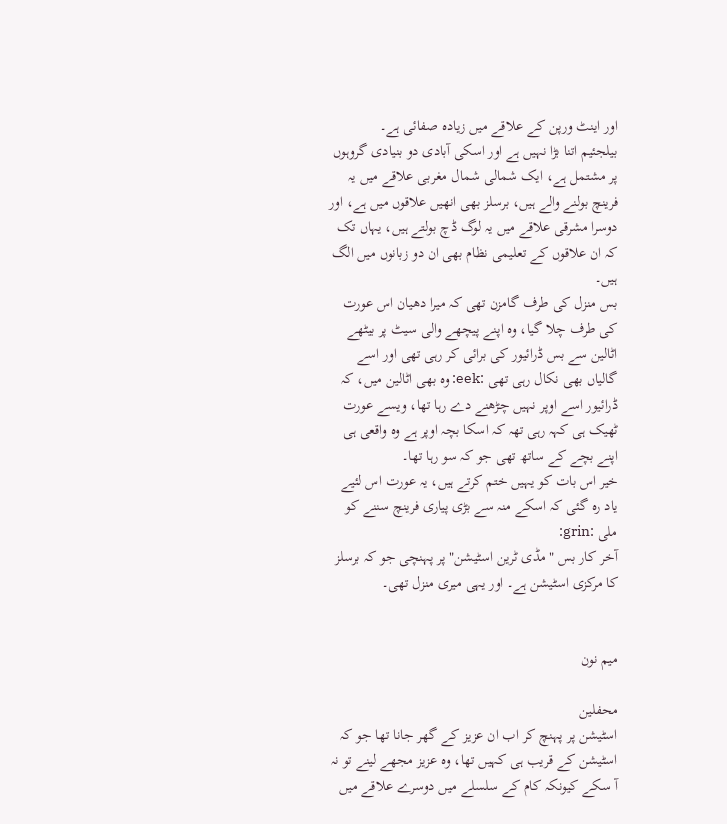اور اینٹ ورپن کے علاقے میں زیادہ صفائی ہے۔
بیلجئیم اتنا بڑا نہیں ہے اور اسکی آبادی دو بنیادی گروہوں پر مشتمل ہے، ایک شمالی شمال مغربی علاقے میں یہ فرینچ بولنے والے ہیں، برسلز بھی انھیں علاقوں میں ہے، اور دوسرا مشرقی علاقے میں یہ لوگ ڈچ بولتے ہیں، یہاں تک کہ ان علاقوں کے تعلیمی نظام بھی ان دو زبانوں میں الگ ہیں۔
بس منزل کی طرف گامزن تھی کہ میرا دھیان اس عورت کی طرف چلا گیا، وہ اپنے پیچھے والی سیٹ پر بیٹھے اٹالین سے بس ڈرائیور کی برائی کر رہی تھی اور اسے گالیاں بھی نکال رہی تھی :eek: وہ بھی اٹالین میں، کہ ڈرائیور اسے اوپر نہیں چڑھنے دے رہا تھا، ویسے عورت ٹھیک ہی کہہ رہی تھہ کہ اسکا بچہ اوپر ہے وہ واقعی ہی اپنے بچے کے ساتھ تھی جو کہ سو رہا تھا۔
خیر اس بات کو یہیں ختم کرتے ہیں، یہ عورت اس لئیے یاد رہ گئی کہ اسکے منہ سے بڑی پیاری فرینچ سننے کو ملی :grin:
آخر کار بس "مڈی ٹرین اسٹیشن" پر پہنچی جو کہ برسلز کا مرکزی اسٹیشن ہے۔ اور یہی میری منزل تھی۔


میم نون

محفلین
اسٹیشن پر پہنچ کر اب ان عزیز کے گھر جانا تھا جو کہ اسٹیشن کے قریب ہی کہیں تھا، وہ عزیز مجھے لینے تو نہ آ سکے کیونکہ کام کے سلسلے میں دوسرے علاقے میں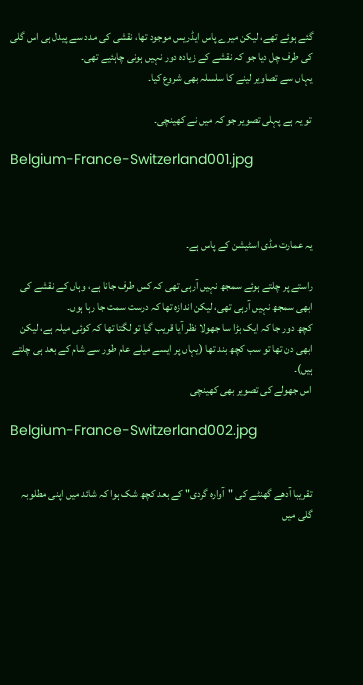گئے ہوئے تھے، لیکن میرے پاس ایڈریس موجود تھا، نقشی کی مدد سے پیدل ہی اس گلی کی طرف چل دیا جو کہ نقشے کے زیادہ دور نہیں ہونی چاہئیے تھی۔
یہاں سے تصاویر لینے کا سلسلہ بھی شروع کیا۔

تو یہ ہے پہلی تصویر جو کہ میں نے کھینچی۔

Belgium-France-Switzerland001.jpg



یہ عمارت مڈی اسٹیشن کے پاس ہے۔

راستے پر چلتے ہوئے سمجھ نہیں آرہی تھی کہ کس طرف جانا ہے، وہاں کے نقشے کی ابھی سمجھ نہیں آرہی تھی، لیکن اندازہ تھا کہ درست سمت جا رہا ہوں۔
کچھ دور جا کہ ایک بڑا سا جھولا نظر آیا قریب گیا تو لگتا تھا کہ کوئی میلہ ہے، لیکن ابھی دن تھا تو سب کچھ بند تھا (یہاں پر ایسے میلے عام طور سے شام کے بعد ہی چلتے ہیں)۔
اس جھولے کی تصویر بھی کھینچی

Belgium-France-Switzerland002.jpg


تقریبا آدھے گھنٹے کی "آوارہ گردی" کے بعد کچھ شک ہوا کہ شائد میں اپنی مطلوبہ گلی میں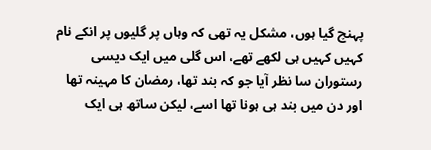پہنچ گیا ہوں، مشکل یہ تھی کہ وہاں پر گلیوں پر انکے نام کہیں کہیں ہی لکھے تھے، اس گلی میں ایک دیسی رستوران سا نظر آیا جو کہ بند تھا، رمضان کا مہینہ تھا اور دن میں بند ہی ہونا تھا اسے، لیکن ساتھ ہی ایک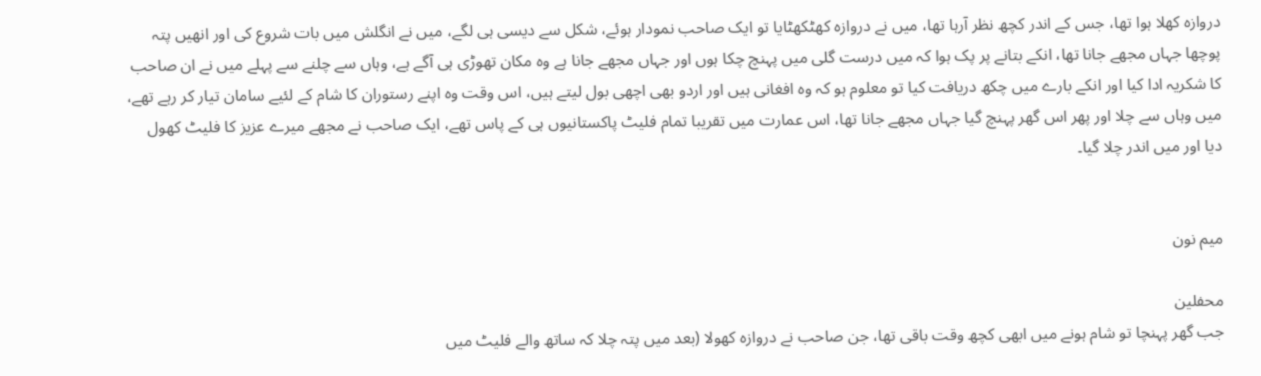دروازہ کھلا ہوا تھا، جس کے اندر کچھ نظر آرہا تھا، میں نے دروازہ کھٹکھٹایا تو ایک صاحب نمودار ہوئے، شکل سے دیسی ہی لگے، میں نے انگلش میں بات شروع کی اور انھیں پتہ پوچھا جہاں مجھے جانا تھا، انکے بتانے پر پک ہوا کہ میں درست گلی میں پہنچ چکا ہوں اور جہاں مجھے جانا ہے وہ مکان تھوڑی ہی آگے ہے، وہاں سے چلنے سے پہلے میں نے ان صاحب کا شکریہ ادا کیا اور انکے بارے میں چکھ دریافت کیا تو معلوم ہو کہ وہ افغانی ہیں اور اردو بھی اچھی بول لیتے ہیں، اس وقت وہ اپنے رستوران کا شام کے لئیے سامان تیار کر رہے تھے، میں وہاں سے چلا اور پھر اس گھر پہنچ گیا جہاں مجھے جانا تھا، اس عمارت میں تقریبا تمام فلیٹ پاکستانیوں ہی کے پاس تھے، ایک صاحب نے مجھے میرے عزیز کا فلیٹ کھول دیا اور میں اندر چلا گیا۔


میم نون

محفلین
جب گھر پہنچا تو شام ہونے میں ابھی کچھ وقت باقی تھا، جن صاحب نے دروازہ کھولا (بعد میں پتہ چلا کہ ساتھ والے فلیٹ میں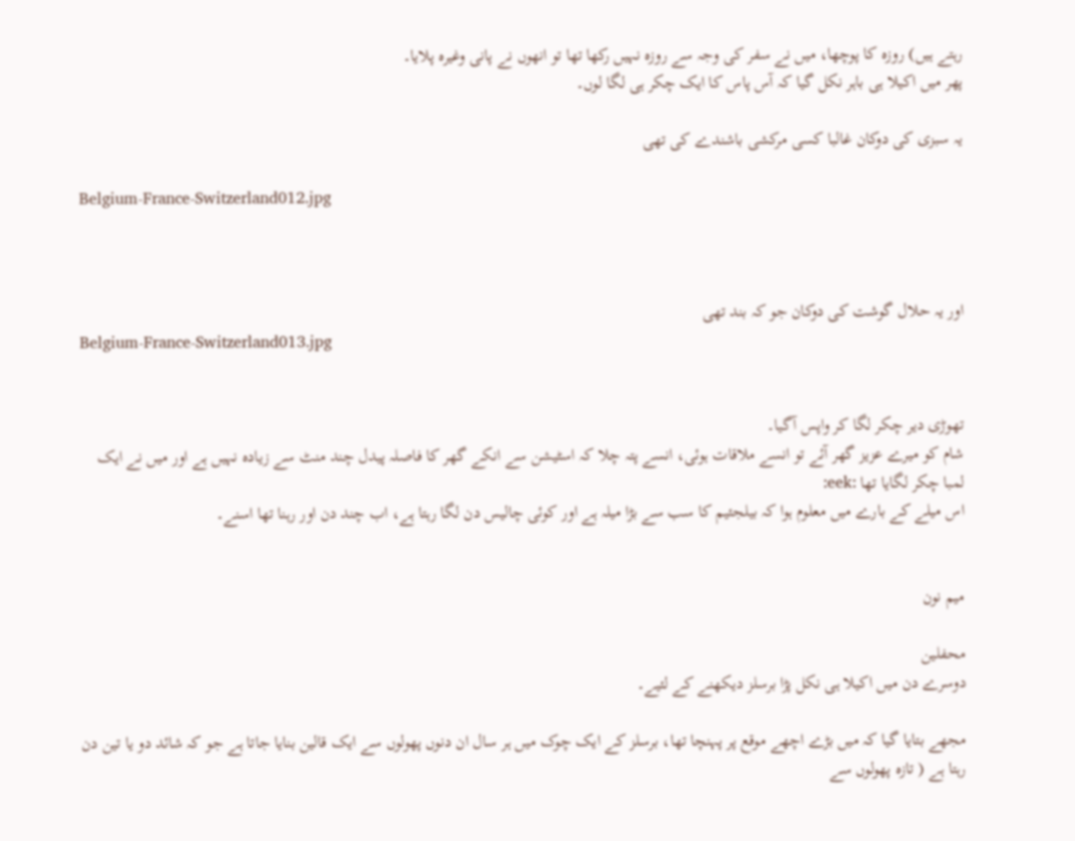رہتے ہیں) روزہ کا پوچھا، میں نے سفر کی وجہ سے روزہ نہیں رکھا تھا تو انھوں نے پانی وغیرہ پلایا۔
پھر میں اکیلا ہی باہر نکل گیا کہ آس پاس کا ایک چکر ہی لگا لوں۔

یہ سبزی کی دوکان غالبا کسی مرکشی باشندے کی تھی

Belgium-France-Switzerland012.jpg



اور یہ حلال گوشت کی دوکان جو کہ بند تھی
Belgium-France-Switzerland013.jpg


تھوڑی دیر چکر لگا کر واپس آگیا۔
شام کو میرے عزیز گھر آئے تو انسے ملاقات ہوئی، انسے پتہ چلا کہ اسٹیشن سے انکے گھر کا فاصلہ پیدل چند منٹ سے زیادہ نہیں ہے اور میں نے ایک لمبا چکر لگایا تھا :eek:
اس میلے کے بارے میں معلوم ہوا کہ بیلجئیم کا سب سے بڑا میلہ ہے اور کوئی چالیس دن لگا رہتا ہے، اب چند دن اور رہنا تھا اسنے۔


میم نون

محفلین
دوسرے دن میں اکیلا ہی نکل پڑا برسلز دیکھنے کے لئیے۔

مجھے بتایا گیا کہ میں بڑے اچھے موقع پر پہنچا تھا، برسلز کے ایک چوک میں ہر سال ان دنوں پھولوں سے ایک قالین بنایا جاتا ہے جو کہ شائد دو یا تین دن رہتا ہے ( تازہ پھولوں سے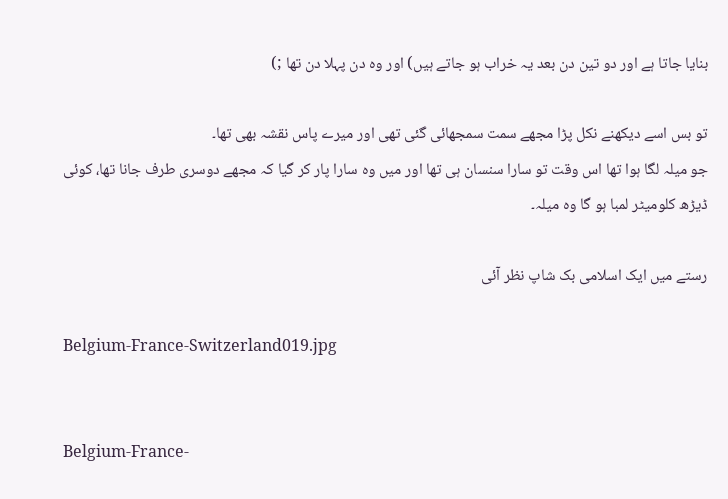بنایا جاتا ہے اور دو تین دن بعد یہ خراب ہو جاتے ہیں) اور وہ دن پہلا دن تھا ;)

تو بس اسے دیکھنے نکل پڑا مجھے سمت سمجھائی گئی تھی اور میرے پاس نقشہ بھی تھا۔
جو میلہ لگا ہوا تھا اس وقت تو سارا سنسان ہی تھا اور میں وہ سارا پار کر گیا کہ مجھے دوسری طرف جانا تھا، کوئی ڈیڑھ کلومیٹر لمبا ہو گا وہ میلہ۔

رستے میں ایک اسلامی بک شاپ نظر آئی

Belgium-France-Switzerland019.jpg


Belgium-France-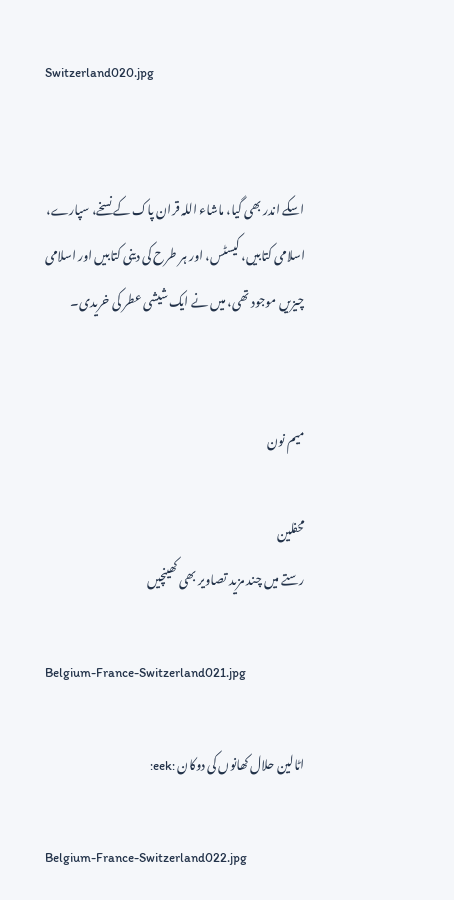Switzerland020.jpg


اسکے اندر بھی گیا، ماشاء اللہ قران پاک کے نسخے، سپارے، اسلامی کتابیں، کیسٹس، اور ہر طرح کی دینی کتابیں اور اسلامی چیزیں موجود تھی، میں نے ایک شیشی عطر کی خریدی۔


میم نون

محفلین
رستے میں چند مزید تصاویر بھی کھینچیں

Belgium-France-Switzerland021.jpg

اٹالین حلال کھانوں کی دوکان :eek:

Belgium-France-Switzerland022.jpg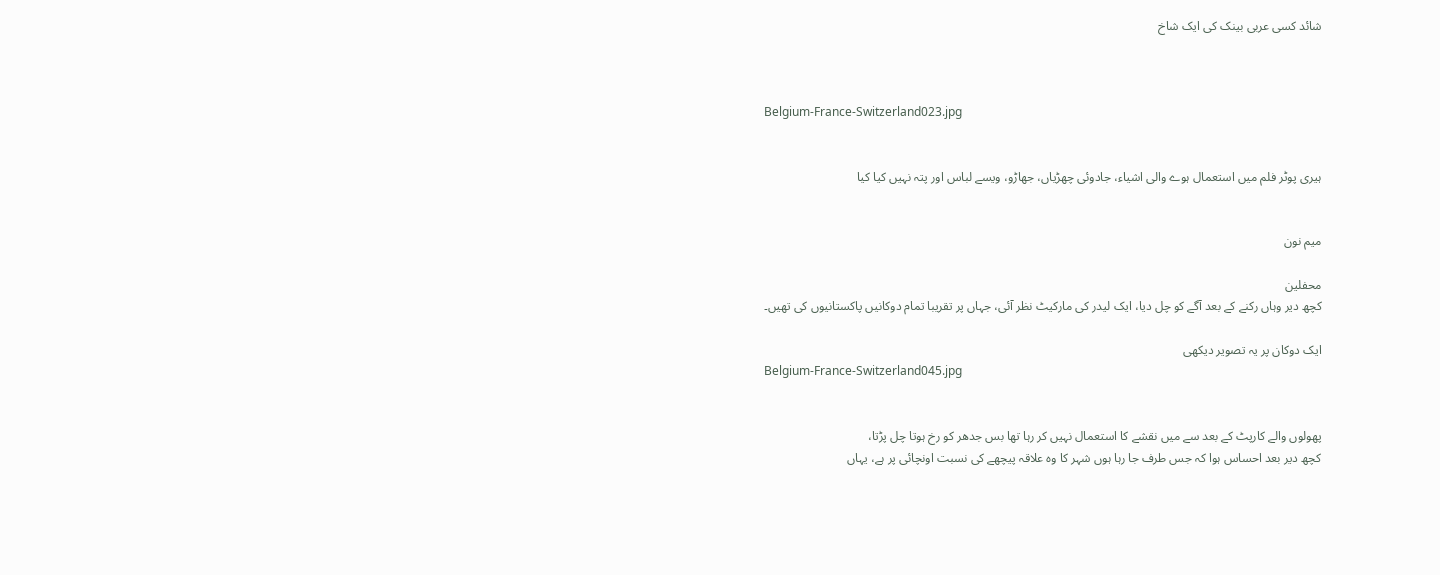شائد کسی عربی بینک کی ایک شاخ



Belgium-France-Switzerland023.jpg


ہیری پوٹر فلم میں استعمال ہوے والی اشیاء، جادوئی چھڑیاں، جھاڑو، ویسے لباس اور پتہ نہیں کیا کیا


میم نون

محفلین
کچھ دیر وہاں رکنے کے بعد آگے کو چل دیا، ایک لیدر کی مارکیٹ نظر آئی، جہاں پر تقریبا تمام دوکانیں پاکستانیوں کی تھیں۔

ایک دوکان پر یہ تصویر دیکھی
Belgium-France-Switzerland045.jpg


پھولوں والے کارپٹ کے بعد سے میں نقشے کا استعمال نہیں کر رہا تھا بس جدھر کو رخ ہوتا چل پڑتا،
کچھ دیر بعد احساس ہوا کہ جس طرف جا رہا ہوں شہر کا وہ علاقہ پیچھے کی نسبت اونچائی پر ہے، یہاں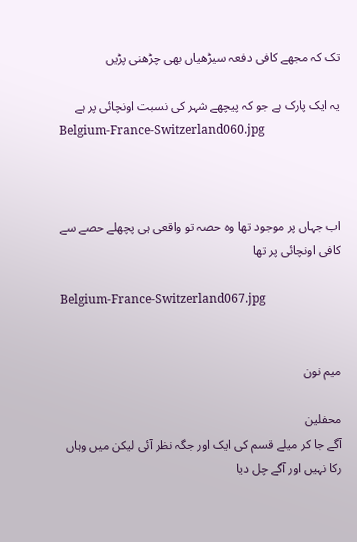تک کہ مجھے کافی دفعہ سیڑھیاں بھی چڑھنی پڑیں

یہ ایک پارک ہے جو کہ پیچھے شہر کی نسبت اونچائی پر ہے
Belgium-France-Switzerland060.jpg



اب جہاں پر موجود تھا وہ حصہ تو واقعی ہی پچھلے حصے سے کافی اونچائی پر تھا

Belgium-France-Switzerland067.jpg


میم نون

محفلین
آگے جا کر میلے قسم کی ایک اور جگہ نظر آئی لیکن میں وہاں رکا نہیں اور آگے چل دیا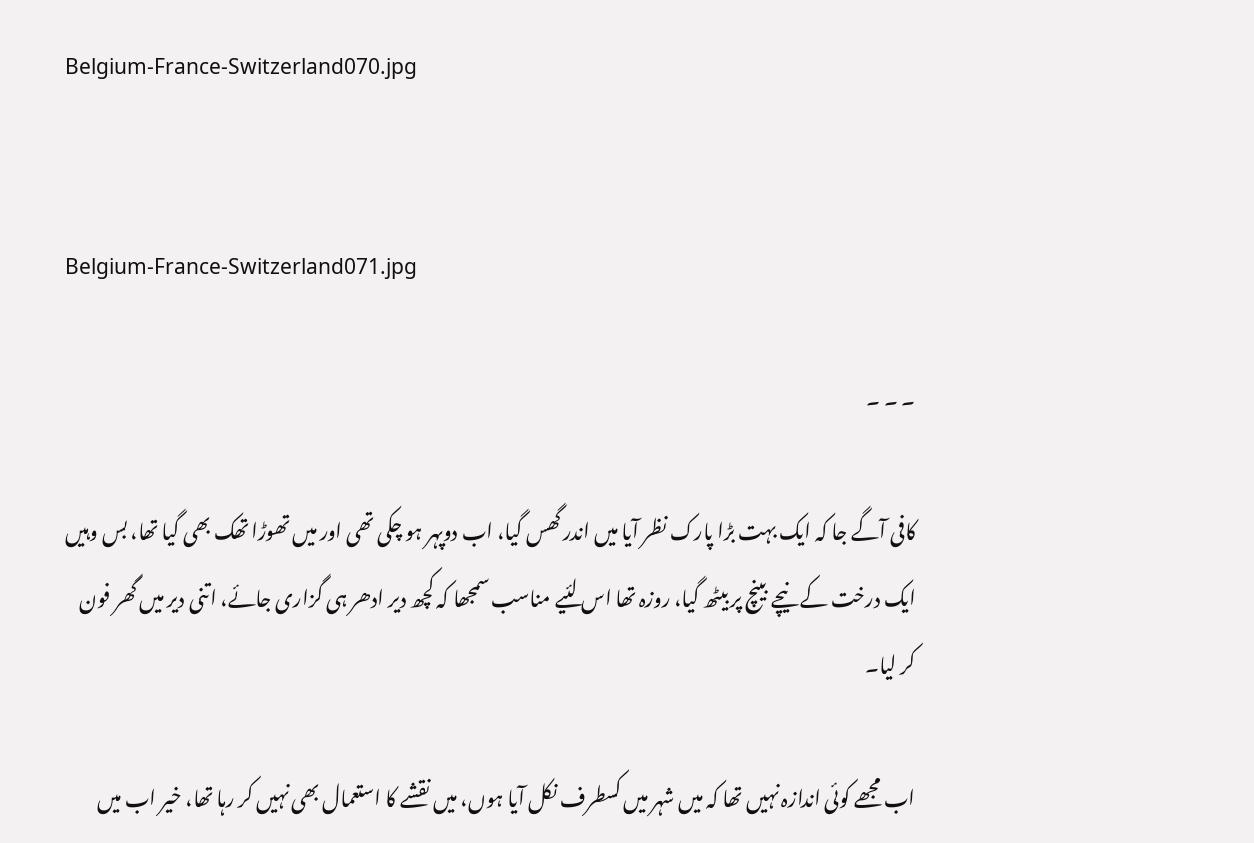Belgium-France-Switzerland070.jpg


Belgium-France-Switzerland071.jpg

۔ ۔ ۔

کافی آگے جا کہ ایک بہت بڑا پارک نظر آیا میں اندر گھس گیا، اب دوپہر ہو چکی تھی اور میں تھوڑا تھک بھی گیا تھا، بس وہیں ایک درخت کے نیچے بینچ پر بیٹھ گیا، روزہ تھا اس لئیے مناسب سمجھا کہ کچھ دیر ادھر ہی گزاری جائے، اتنی دیر میں گھر فون کر لیا۔

اب مجھے کوئی اندازہ نہیں تھا کہ میں شہر میں کسطرف نکل آیا ہوں، میں نقشے کا استعمال بھی نہیں کر رہا تھا، خیر اب میں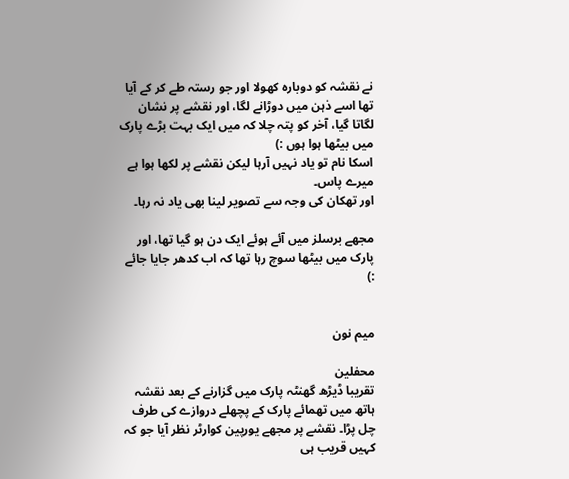نے نقشہ کو دوبارہ کھولا اور جو رستہ طے کر کے آیا تھا اسے ذہن میں دوڑانے لگا، اور نقشے پر نشان لگاتا گیا، آخر کو پتہ چلا کہ میں ایک بہت بڑے پارک میں بیٹھا ہوا ہوں :)
اسکا نام تو یاد نہیں آرہا لیکن نقشے پر لکھا ہوا ہے میرے پاس۔
اور تھکان کی وجہ سے تصویر لینا بھی یاد نہ رہا۔

مجھے برسلز میں آئے ہوئے ایک دن ہو گیا تھا، اور پارک میں بیٹھا سوچ رہا تھا کہ اب کدھر جایا جائے :)


میم نون

محفلین
تقریبا ڈیڑھ گھنٹہ پارک میں گزارنے کے بعد نقشہ ہاتھ میں تھمائے پارک کے پچھلے دروازے کی طرف چل پڑا۔ نقشے پر مجھے یورپین کوارٹر نظر آیا جو کہ کہیں قریب ہی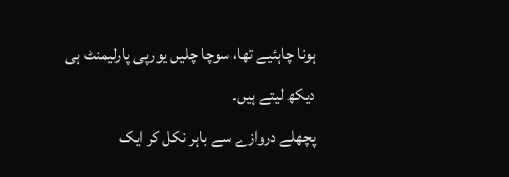ہونا چاہئیے تھا، سوچا چلیں یورپی پارلیمنٹ ہی دیکھ لیتے ہیں۔
پچھلے دروازے سے باہر نکل کر ایک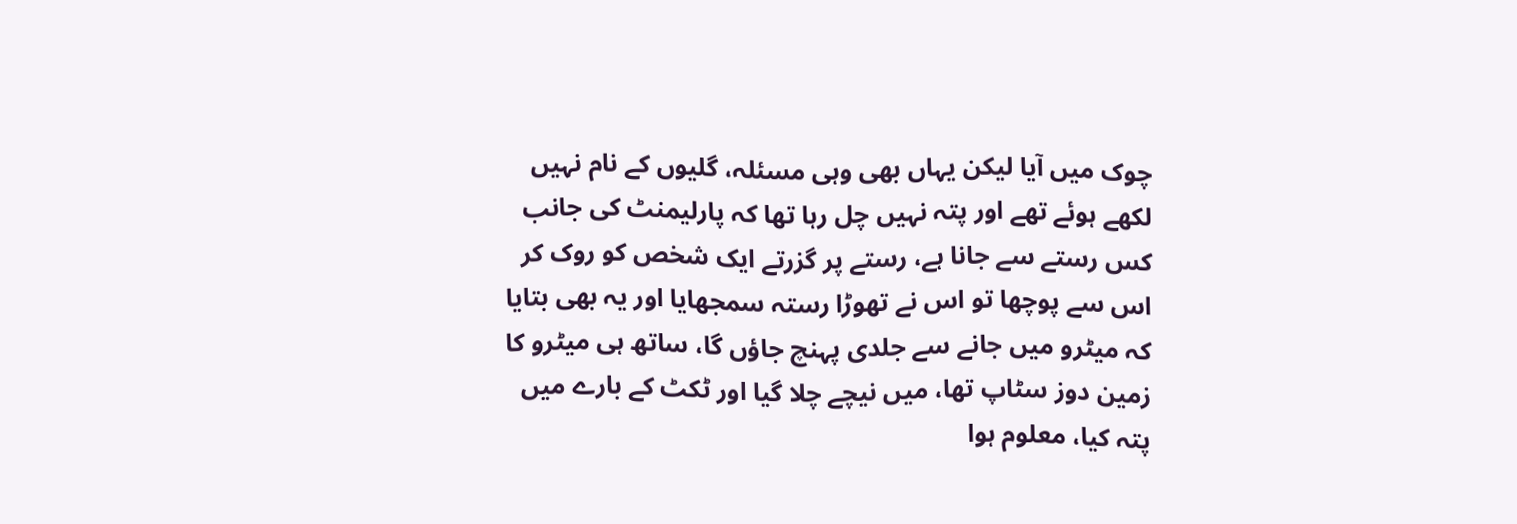چوک میں آیا لیکن یہاں بھی وہی مسئلہ، گلیوں کے نام نہیں لکھے ہوئے تھے اور پتہ نہیں چل رہا تھا کہ پارلیمنٹ کی جانب کس رستے سے جانا ہے، رستے پر گزرتے ایک شخص کو روک کر اس سے پوچھا تو اس نے تھوڑا رستہ سمجھایا اور یہ بھی بتایا کہ میٹرو میں جانے سے جلدی پہنچ جاؤں گا، ساتھ ہی میٹرو کا زمین دوز سٹاپ تھا، میں نیچے چلا گیا اور ٹکٹ کے بارے میں پتہ کیا، معلوم ہوا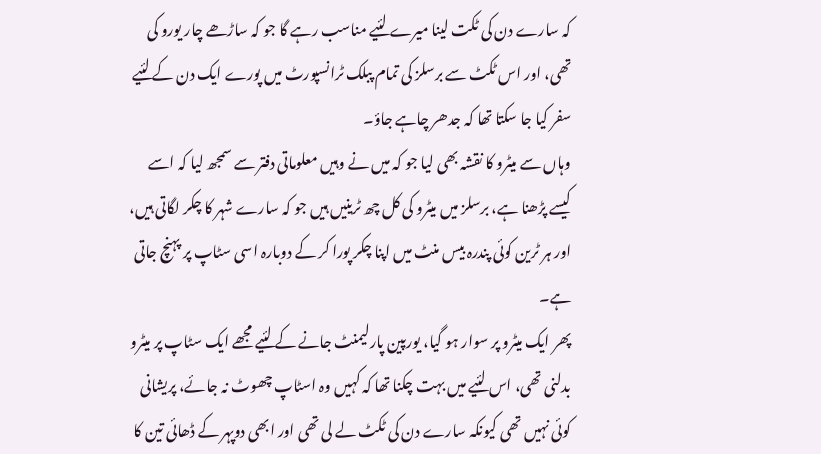کہ سارے دن کی ٹکت لینا میرے لئیے مناسب رہے گا جو کہ ساڑھے چار یورو کی تھی، اور اس ٹکٹ سے برسلز کی تمام پبلک ٹرانسپورٹ میں پورے ایک دن کے لئیے سفر کیا جا سکتا تھا کہ جدھر چاہے جاؤ۔
وہاں سے میٹرو کا نقشہ بھی لیا جو کہ میں نے وہیں معلوماتی دفتر سے سمجھ لیا کہ اسے کیسے پڑھنا ہے، برسلز میں میٹرو کی کل چھ ٹرینیں ہیں جو کہ سارے شہر کا چکر لگاتی ہیں، اور ہر ٹرین کوئی پندرہ بیس منٹ میں اپنا چکر پورا کر کے دوبارہ اسی سٹاپ پر پہنچ جاتی ہے۔
پھر ایک میٹرو پر سوار ہو گیا، یورپین پارلیمنٹ جانے کے لئیے مجھے ایک سٹاپ پر میٹرو بدلنی تھی، اس لئیے میں بہت چکنا تھا کہ کہیں وہ اسٹاپ چھوٹ نہ جائے، پریشانی کوئی نہیں تھی کیونکہ سارے دن کی ٹکٹ لے لی تھی اور ابھی دوپہر کے ڈھائی تین کا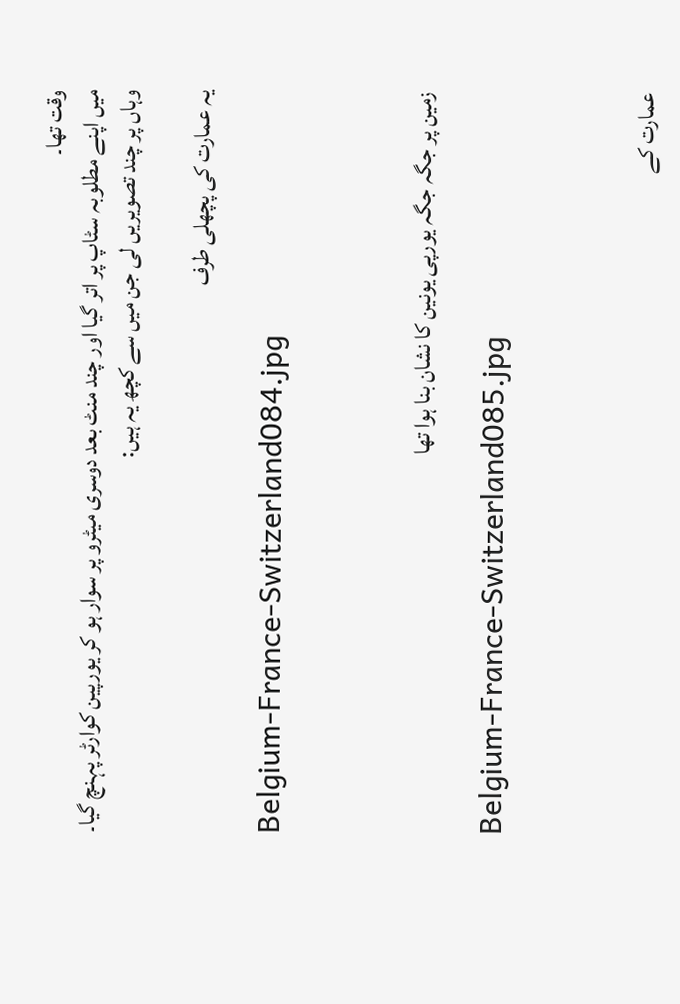وقت تھا۔
میں اپنے مطلوبہ سٹاپ پر اتر گیا اور چند منٹ بعد دوسری میٹرو پر سوار ہو کر یورپین کوارٹر پہنچ گیا۔
وہاں پر چند تصویریں لی جن میں سے کچھ یہ ہیں:

یہ عمارت کی پچھلی طرف

Belgium-France-Switzerland084.jpg



زمین پر جگہ جگہ یورپی یونین کا نشان بنا ہوا تھا

Belgium-France-Switzerland085.jpg



عمارت کے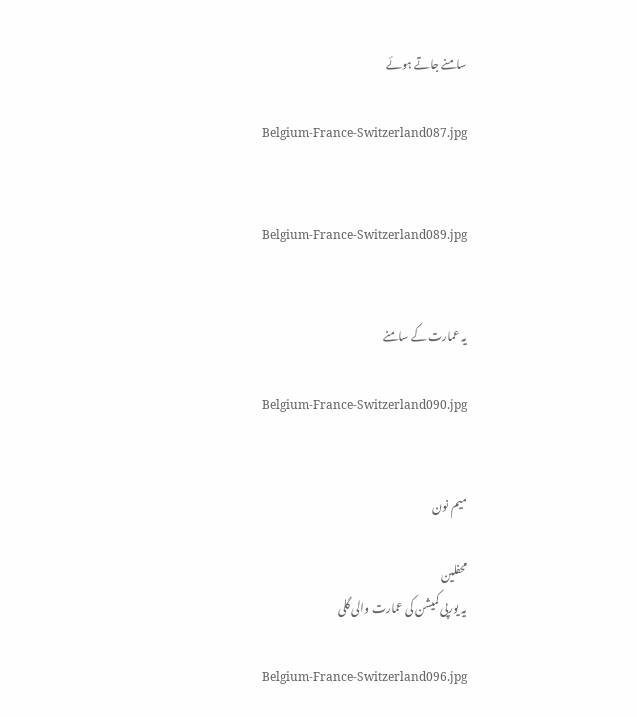سامنے جاتے ہوئے

Belgium-France-Switzerland087.jpg


Belgium-France-Switzerland089.jpg


یہ عمارت کے سامنے

Belgium-France-Switzerland090.jpg


میم نون

محفلین
یہ یورپی کمیشن کی عمارت والی گلی

Belgium-France-Switzerland096.jpg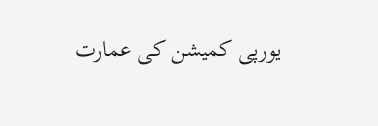یورپی کمیشن کی عمارت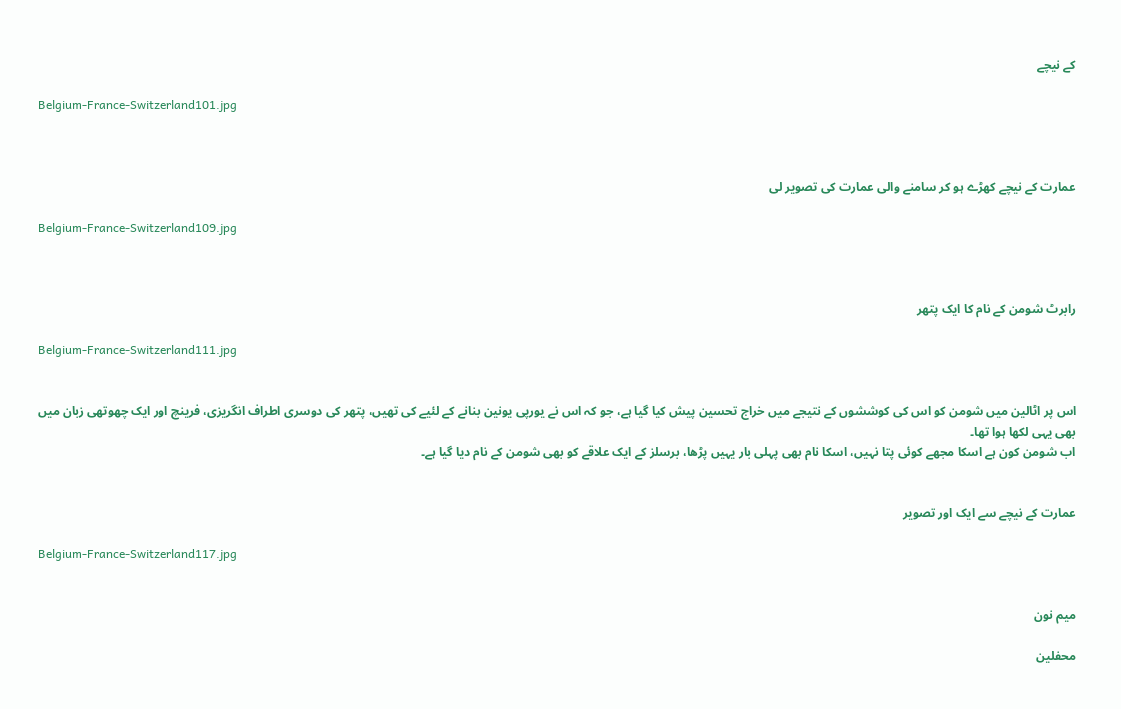کے نیچے

Belgium-France-Switzerland101.jpg



عمارت کے نیچے کھڑے ہو کر سامنے والی عمارت کی تصویر لی

Belgium-France-Switzerland109.jpg



رابرٹ شومن کے نام کا ایک پتھر

Belgium-France-Switzerland111.jpg


اس پر اٹالین میں شومن کو اس کی کوششوں کے نتیجے میں خراج تحسین پیش کیا گیا ہے، جو کہ اس نے یورپی یونین بنانے کے لئیے کی تھیں، پتھر کی دوسری اطراف انگریزی، فرینچ اور ایک چھوتھی زبان میں بھی یہی لکھا ہوا تھا۔
اب شومن کون ہے اسکا مجھے کوئی پتا نہیں، اسکا نام بھی پہلی بار یہیں پڑھا، برسلز کے ایک علاقے کو بھی شومن کے نام دیا گیا ہے۔


عمارت کے نیچے سے ایک اور تصویر

Belgium-France-Switzerland117.jpg


میم نون

محفلین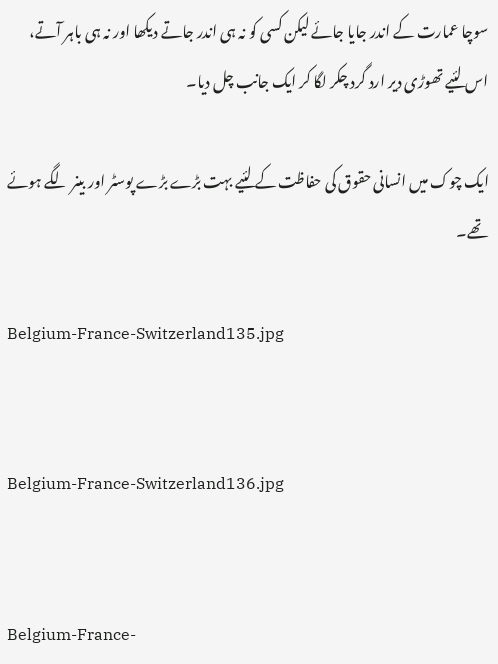سوچا عمارت کے اندر جایا جائے لیکن کسی کو نہ ہی اندر جاتے دیکھا اور نہ ہی باہر آتے، اس لئیے تھوڑی دیر ارد گرد چکر لگا کر ایک جانب چل دیا۔

ایک چوک میں انسانی حقوق کی حفاظت کے لئیے بہت بڑے بڑے پوسٹر اور بینر لگے ہوئے تھے۔

Belgium-France-Switzerland135.jpg


Belgium-France-Switzerland136.jpg


Belgium-France-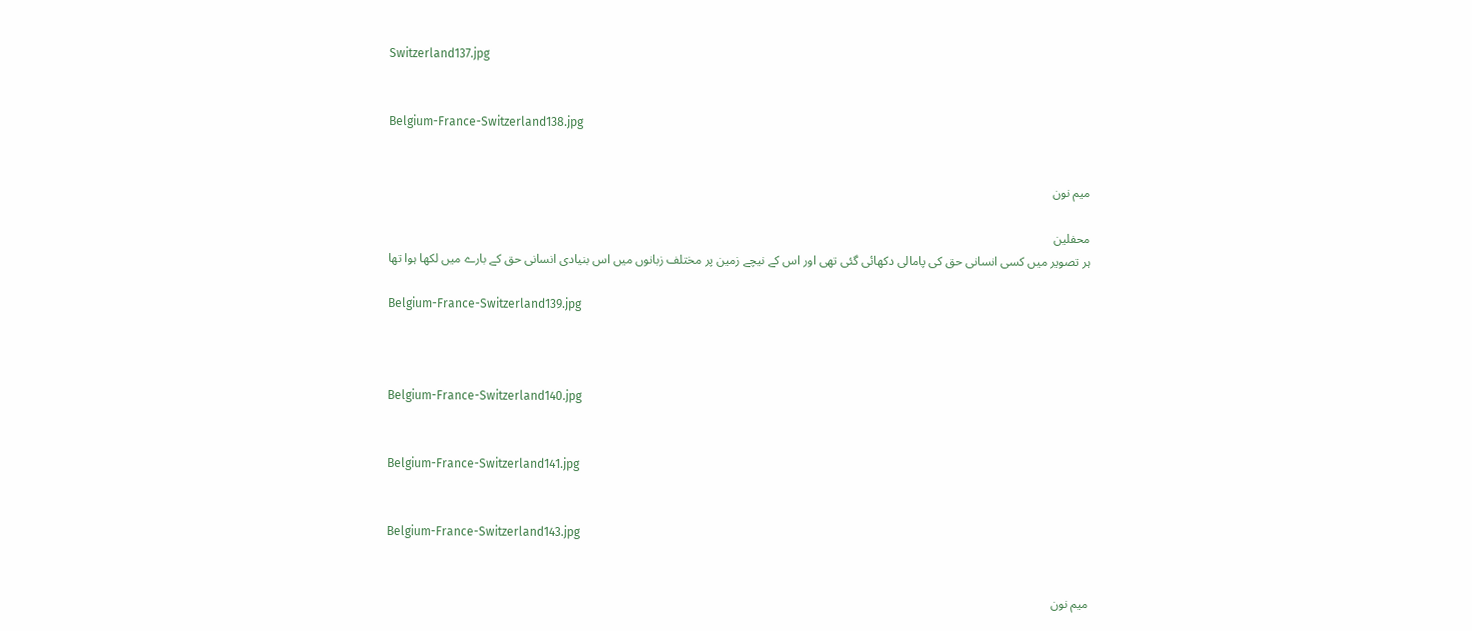Switzerland137.jpg


Belgium-France-Switzerland138.jpg


میم نون

محفلین
ہر تصویر میں کسی انسانی حق کی پامالی دکھائی گئی تھی اور اس کے نیچے زمین پر مختلف زبانوں میں اس بنیادی انسانی حق کے بارے میں لکھا ہوا تھا

Belgium-France-Switzerland139.jpg



Belgium-France-Switzerland140.jpg


Belgium-France-Switzerland141.jpg


Belgium-France-Switzerland143.jpg


میم نون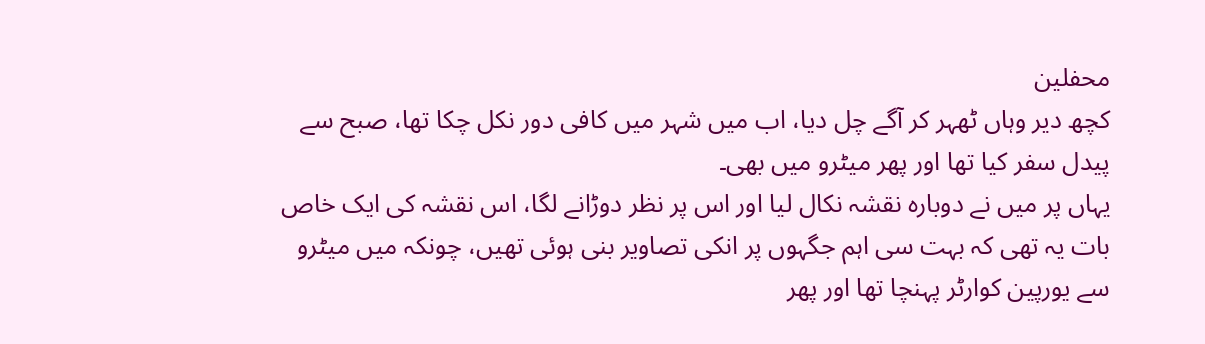محفلین
کچھ دیر وہاں ٹھہر کر آگے چل دیا، اب میں شہر میں کافی دور نکل چکا تھا، صبح سے پیدل سفر کیا تھا اور پھر میٹرو میں بھی۔
یہاں پر میں نے دوبارہ نقشہ نکال لیا اور اس پر نظر دوڑانے لگا، اس نقشہ کی ایک خاص بات یہ تھی کہ بہت سی اہم جگہوں پر انکی تصاویر بنی ہوئی تھیں، چونکہ میں میٹرو سے یورپین کوارٹر پہنچا تھا اور پھر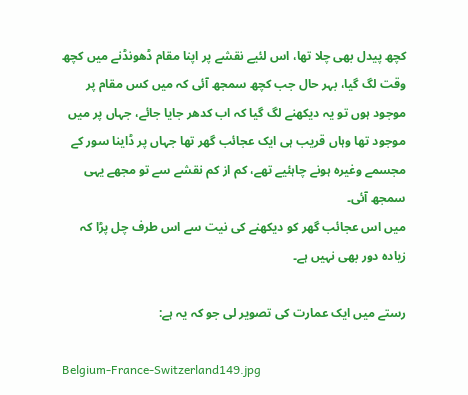کچھ پیدل بھی چلا تھا، اس لئیے نقشے پر اپنا مقام ڈھونڈنے میں کچھ وقت لگ گیا، بہر حال جب کچھ سمجھ آئی کہ میں کس مقام پر موجود ہوں تو یہ دیکھنے لگ گیا کہ اب کدھر جایا جائے، جہاں پر میں موجود تھا وہاں قریب ہی ایک عجائب گھر تھا جہاں پر ڈاینا سور کے مجسمے وغیرہ ہونے چاہئیے تھے، کم از کم نقشے سے تو مجھے یہی سمجھ آئی۔
میں اس عجائب گھر کو دیکھنے کی نیت سے اس طرف چل پڑا کہ زیادہ دور بھی نہیں ہے۔

رستے میں ایک عمارت کی تصویر لی جو کہ یہ ہے:

Belgium-France-Switzerland149.jpg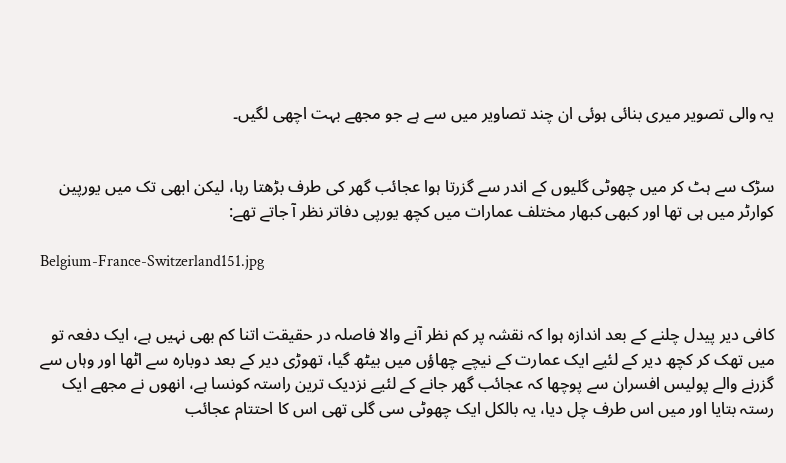یہ والی تصویر میری بنائی ہوئی ان چند تصاویر میں سے ہے جو مجھے بہت اچھی لگیں۔


سڑک سے ہٹ کر میں چھوٹی گلیوں کے اندر سے گزرتا ہوا عجائب گھر کی طرف بڑھتا رہا، لیکن ابھی تک میں یورپین کوارٹر میں ہی تھا اور کبھی کبھار مختلف عمارات میں کچھ یورپی دفاتر نظر آ جاتے تھے:

Belgium-France-Switzerland151.jpg


کافی دیر پیدل چلنے کے بعد اندازہ ہوا کہ نقشہ پر کم نظر آنے والا فاصلہ در حقیقت اتنا کم بھی نہیں ہے، ایک دفعہ تو میں تھک کر کچھ دیر کے لئیے ایک عمارت کے نیچے چھاؤں میں بیٹھ گیا، تھوڑی دیر کے بعد دوبارہ سے اٹھا اور وہاں سے گزرنے والے پولیس افسران سے پوچھا کہ عجائب گھر جانے کے لئیے نزدیک ترین راستہ کونسا ہے، انھوں نے مجھے ایک رستہ بتایا اور میں اس طرف چل دیا، یہ بالکل ایک چھوٹی سی گلی تھی اس کا احتتام عجائب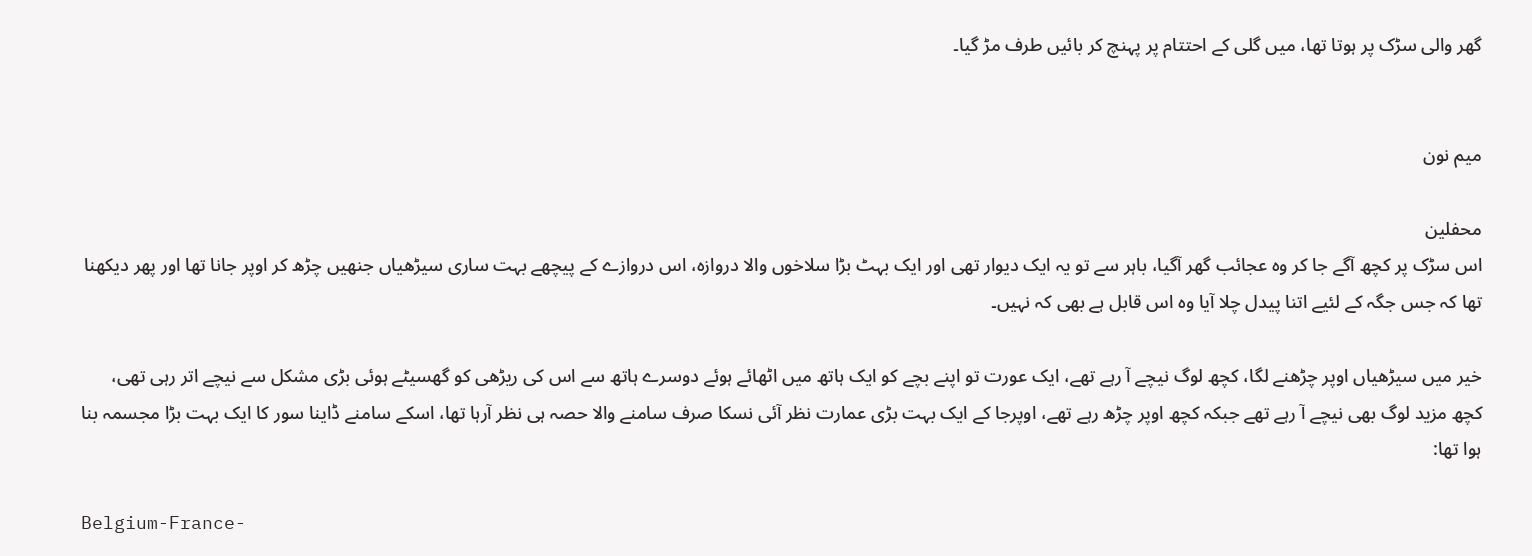گھر والی سڑک پر ہوتا تھا، میں گلی کے احتتام پر پہنچ کر بائیں طرف مڑ گیا۔


میم نون

محفلین
اس سڑک پر کچھ آگے جا کر وہ عجائب گھر آگیا، باہر سے تو یہ ایک دیوار تھی اور ایک بہٹ بڑا سلاخوں والا دروازہ، اس دروازے کے پیچھے بہت ساری سیڑھیاں جنھیں چڑھ کر اوپر جانا تھا اور پھر دیکھنا تھا کہ جس جگہ کے لئیے اتنا پیدل چلا آیا وہ اس قابل ہے بھی کہ نہیں۔

خیر میں سیڑھیاں اوپر چڑھنے لگا، کچھ لوگ نیچے آ رہے تھے، ایک عورت تو اپنے بچے کو ایک ہاتھ میں اٹھائے ہوئے دوسرے ہاتھ سے اس کی ریڑھی کو گھسیٹے ہوئی بڑی مشکل سے نیچے اتر رہی تھی، کچھ مزید لوگ بھی نیچے آ رہے تھے جبکہ کچھ اوپر چڑھ رہے تھے، اوپرجا کے ایک بہت بڑی عمارت نظر آئی نسکا صرف سامنے والا حصہ ہی نظر آرہا تھا، اسکے سامنے ڈاینا سور کا ایک بہت بڑا مجسمہ بنا ہوا تھا:

Belgium-France-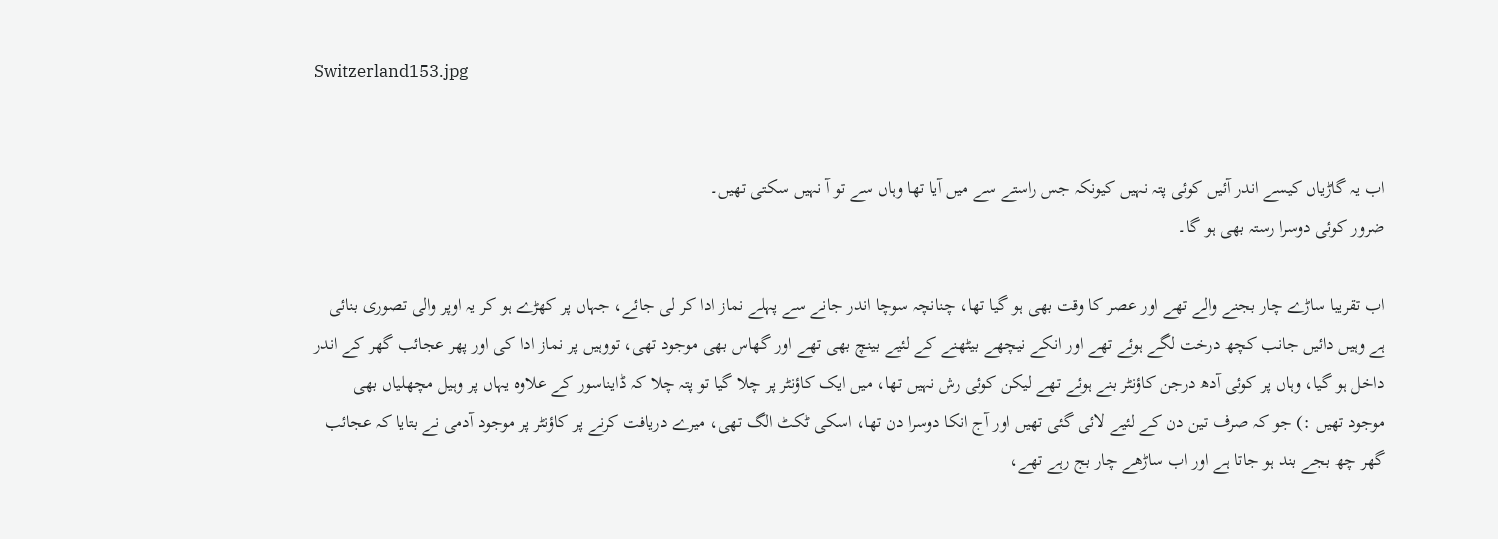Switzerland153.jpg


اب یہ گاڑیاں کیسے اندر آئیں کوئی پتہ نہیں کیونکہ جس راستے سے میں آیا تھا وہاں سے تو آ نہیں سکتی تھیں۔
ضرور کوئی دوسرا رستہ بھی ہو گا۔

اب تقریبا ساڑے چار بجنے والے تھے اور عصر کا وقت بھی ہو گیا تھا، چنانچہ سوچا اندر جانے سے پہلے نماز ادا کر لی جائے، جہاں پر کھڑے ہو کر یہ اوپر والی تصوری بنائی ہے وہیں دائیں جانب کچھ درخت لگے ہوئے تھے اور انکے نیچھے بیٹھنے کے لئیے بینچ بھی تھے اور گھاس بھی موجود تھی، تووہیں پر نماز ادا کی اور پھر عجائب گھر کے اندر داخل ہو گیا، وہاں پر کوئی آدھ درجن کاؤنٹر بنے ہوئے تھے لیکن کوئی رش نہیں تھا، میں ایک کاؤنٹر پر چلا گیا تو پتہ چلا کہ ڈایناسور کے علاوہ یہاں پر وہیل مچھلیاں بھی موجود تھیں :) جو کہ صرف تین دن کے لئیے لائی گئی تھیں اور آج انکا دوسرا دن تھا، اسکی ٹکٹ الگ تھی، میرے دریافت کرنے پر کاؤنٹر پر موجود آدمی نے بتایا کہ عجائب گھر چھ بجے بند ہو جاتا ہے اور اب ساڑھے چار بج رہے تھے،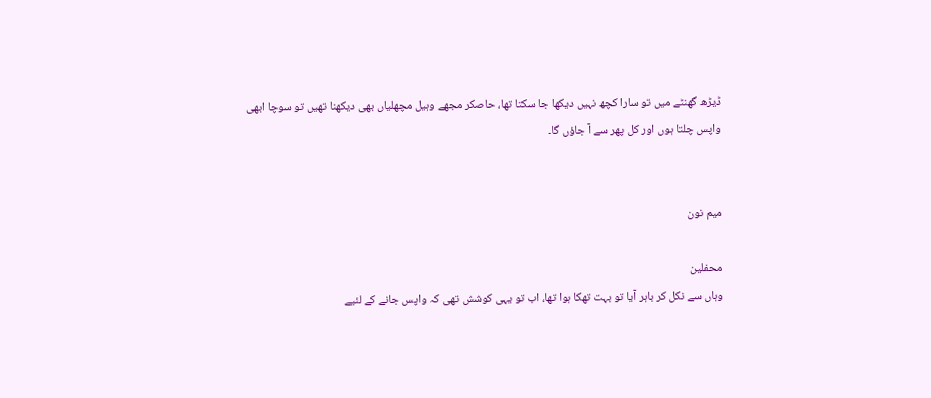ڈیڑھ گھنٹے میں تو سارا کچھ نہیں دیکھا جا سکتا تھا، حاصکر مجھے وہیل مچھلیاں بھی دیکھنا تھیں تو سوچا ابھی واپس چلتا ہوں اور کل پھر سے آ جاؤں گا۔


میم نون

محفلین
وہاں سے نکل کر باہر آیا تو بہت تھکا ہوا تھا، اب تو یہی کوشش تھی کہ واپس جانے کے لئیے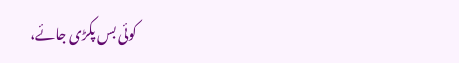کوئی بس پکڑی جائے،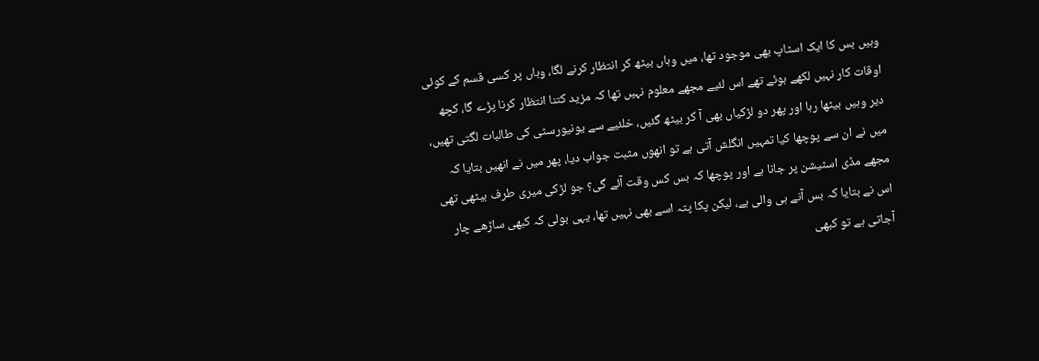وہیں بس کا ایک اسٹاپ بھی موجود تھا، میں وہاں بیٹھ کر انتظار کرنے لگا، وہاں پر کسی قسم کے کوئی اوقات کار نہیں لکھے ہوئے تھے اس لئیے مجھے معلوم نہیں تھا کہ مزید کتنا انتظار کرنا پڑے گا، کچھ دیر وہیں بیٹھا رہا اور پھر دو لڑکیاں بھی آ کر بیٹھ گئیں، خلئیے سے یونیورسٹی کی طالبات لگتی تھیں، میں نے ان سے پوچھا کیا تمہیں انگلش آتی ہے تو انھوں مثبت جواب دیا، پھر میں نے انھیں بتایا کہ مجھے مڈی اسٹیشن پر جانا ہے اور پوچھا کہ بس کس وقت آئے گی؟ جو لڑکی میری طرف بیٹھی تھی اس نے بتایا کہ بس آنے ہی والی ہے، لیکن پکا پتہ اسے بھی نہیں تھا، یہی بولی کہ کبھی ساڑھے چار آجاتی ہے تو کبھی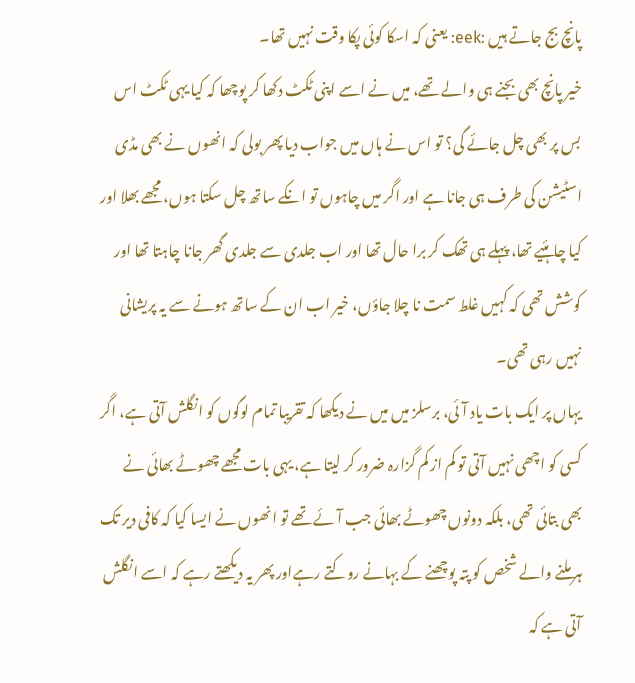پانچ بج جاتے ہیں :eek: یعنی کہ اسکا کوئی پکا وقت نہیں تھا۔
خیر پانچ بھی بجنے ہی والے تھے، میں نے اسے اپنی ٹکٹ دکھا کر پوچھا کہ کیا یہی ٹکٹ اس بس پر بھی چل جائے گی؟ تو اس نے ہاں میں جواب دیا پھر بولی کہ انھوں نے بھی مڈی اسٹیشن کی طرف ہی جانا ہے اور اگر میں چاہوں تو انکے ساتھ چل سکتا ہوں، مجھے بھلا اور کیا چاہئیے تھا، پہلے ہی تھک کر برا حال تھا اور اب جلدی سے جلدی گھر جانا چاہتا تھا اور کوشش تھی کہ کہیں غلط سمت نا چلا جاؤں، خیر اب ان کے ساتھ ہونے سے یہ پریشانی نہیں رہی تھی۔
یہاں پر ایک بات یاد آئی، برسلز میں میں نے دیکھا کہ تقریبا تمام لوگوں کو انگلش آتی ہے، اگر کسی کو اچھی نہیں آتی تو کم از کم گزارہ ضرور کر لیتا ہے، یہی بات مجھے چھوٹے بھائی نے بھی بتائی تھی، بلکہ دونوں چھوٹے بھائی جب آئے تھے تو انھوں نے ایسا کیا کہ کافی دیر تک ہر ملنے والے شخص کو پتہ پوچھنے کے بہانے روکتے رہےاور پھر یہ دیکھتے رہے کہ اسے انگلش آتی ہے کہ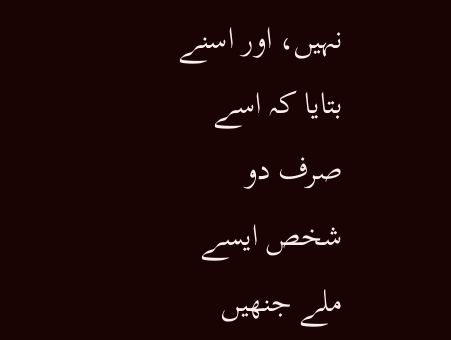نہیں، اور اسنے بتایا کہ اسے صرف دو شخص ایسے ملے جنھیں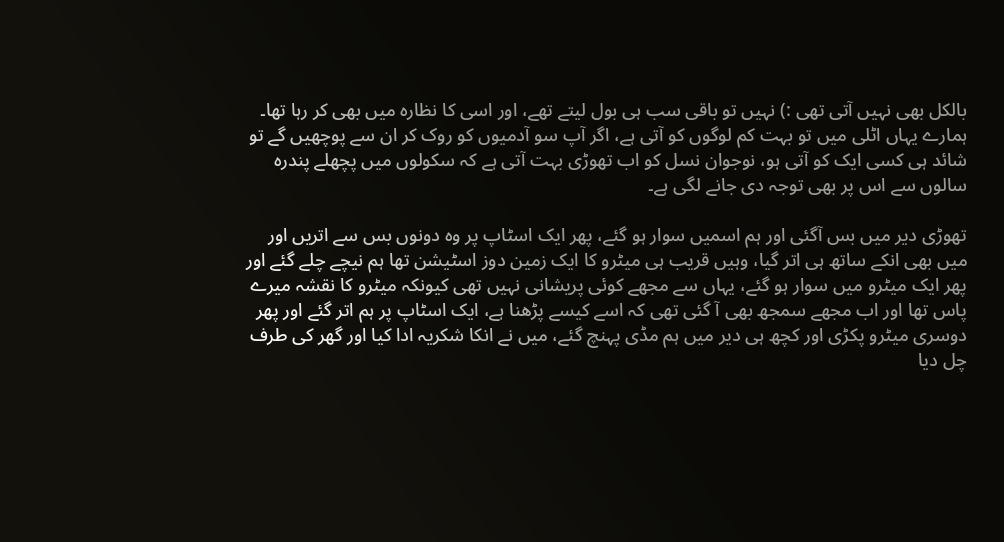بالکل بھی نہیں آتی تھی :) نہیں تو باقی سب ہی بول لیتے تھے، اور اسی کا نظارہ میں بھی کر رہا تھا۔
ہمارے یہاں اٹلی میں تو بہت کم لوگوں کو آتی ہے، اگر آپ سو آدمیوں کو روک کر ان سے پوچھیں گے تو شائد ہی کسی ایک کو آتی ہو، نوجوان نسل کو اب تھوڑی بہت آتی ہے کہ سکولوں میں پچھلے پندرہ سالوں سے اس پر بھی توجہ دی جانے لگی ہے۔

تھوڑی دیر میں بس آگئی اور ہم اسمیں سوار ہو گئے، پھر ایک اسٹاپ پر وہ دونوں بس سے اتریں اور میں بھی انکے ساتھ ہی اتر گیا، وہیں قریب ہی میٹرو کا ایک زمین دوز اسٹیشن تھا ہم نیچے چلے گئے اور پھر ایک میٹرو میں سوار ہو گئے، یہاں سے مجھے کوئی پریشانی نہیں تھی کیونکہ میٹرو کا نقشہ میرے پاس تھا اور اب مجھے سمجھ بھی آ گئی تھی کہ اسے کیسے پڑھنا ہے، ایک اسٹاپ پر ہم اتر گئے اور پھر دوسری میٹرو پکڑی اور کچھ ہی دیر میں ہم مڈی پہنچ گئے، میں نے انکا شکریہ ادا کیا اور گھر کی طرف چل دیا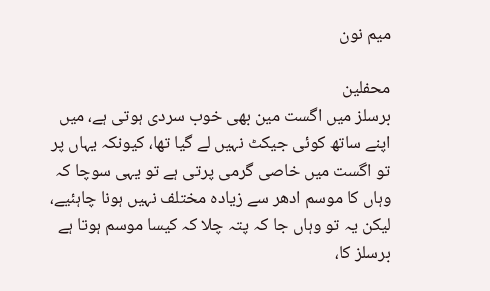میم نون

محفلین
برسلز میں اگست مین بھی خوب سردی ہوتی ہے، میں اپنے ساتھ کوئی جیکٹ نہیں لے گیا تھا، کیونکہ یہاں پر تو اگست میں خاصی گرمی پرتی ہے تو یہی سوچا کہ وہاں کا موسم ادھر سے زیادہ مختلف نہیں ہونا چاہئیے، لیکن یہ تو وہاں جا کہ پتہ چلا کہ کیسا موسم ہوتا ہے برسلز کا،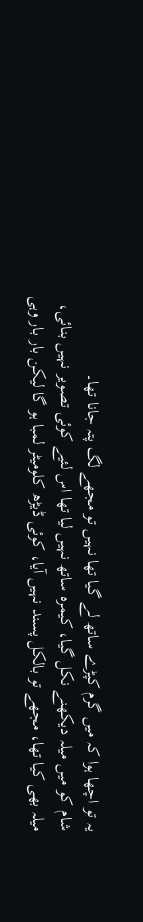یہ تو اچھا ہوا کہ میں گرم کپڑے ساتھ لے گیا تھا نہیں تو مجھے لگ پتہ جانا تھا۔
شام کو میں میلہ دیکھنے نکل گیا، کیمرہ ساتھ نہیں لیا تھا اس لئیے کوئی تصویر نہیں بنائی، میلہ بھی کیا تھا، مجھے تو بالکل پسند نہیں آیا، کوئی ڈیڑھ کلومیٹر لمبا ہو گا لیکن بار بار وہی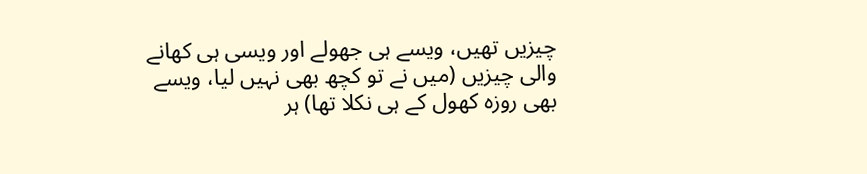چیزیں تھیں، ویسے ہی جھولے اور ویسی ہی کھانے والی چیزیں (میں نے تو کچھ بھی نہیں لیا، ویسے بھی روزہ کھول کے ہی نکلا تھا) ہر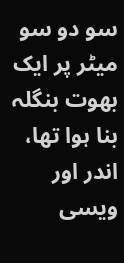سو دو سو میٹر پر ایک بھوت بنگلہ بنا ہوا تھا، اندر اور ویسی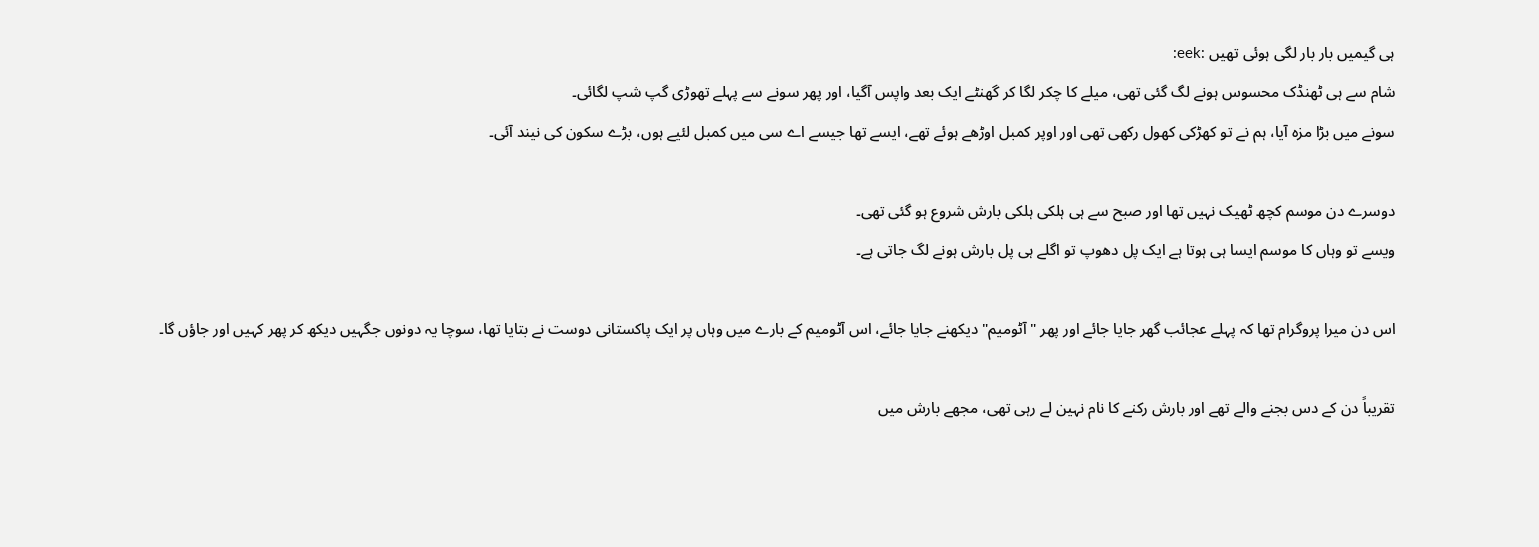ہی گیمیں بار بار لگی ہوئی تھیں :eek:
شام سے ہی ٹھنڈک محسوس ہونے لگ گئی تھی، میلے کا چکر لگا کر گھنٹے ایک بعد واپس آگیا، اور پھر سونے سے پہلے تھوڑی گپ شپ لگائی۔
سونے میں بڑا مزہ آیا، ہم نے تو کھڑکی کھول رکھی تھی اور اوپر کمبل اوڑھے ہوئے تھے، ایسے تھا جیسے اے سی میں کمبل لئیے ہوں، بڑے سکون کی نیند آئی۔

دوسرے دن موسم کچھ ٹھیک نہیں تھا اور صبح سے ہی ہلکی ہلکی بارش شروع ہو گئی تھی۔
ویسے تو وہاں کا موسم ایسا ہی ہوتا ہے ایک پل دھوپ تو اگلے ہی پل بارش ہونے لگ جاتی ہے۔

اس دن میرا پروگرام تھا کہ پہلے عجائب گھر جایا جائے اور پھر "آٹومیم" دیکھنے جایا جائے، اس آٹومیم کے بارے میں وہاں پر ایک پاکستانی دوست نے بتایا تھا، سوچا یہ دونوں جگہیں دیکھ کر پھر کہیں اور جاؤں گا۔

تقریباً دن کے دس بجنے والے تھے اور بارش رکنے کا نام نہین لے رہی تھی، مجھے بارش میں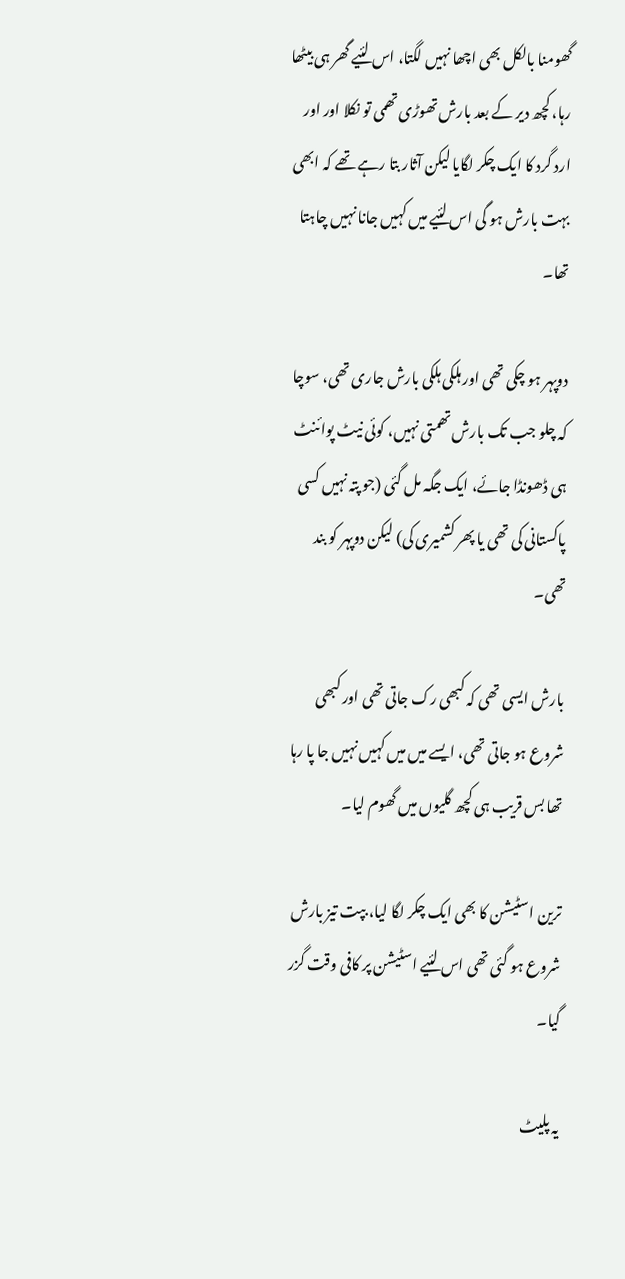گھومنا بالکل بھی اچھا نہیں لگتا، اس لئیے گھر ہی بیٹھا رہا، کچھ دیر کے بعد بارش تھوڑی تھمی تو نکلا اور اور ارد گرد کا ایک چکر لگایا لیکن آثار بتا رہے تھے کہ ابھی بہت بارش ہو گی اس لئیے میں کہیں جانا نہیں چاہتا تھا۔

دوپہر ہو چکی تھی اور ہلکی ہلکی بارش جاری تھی، سوچا کہ چلو جب تک بارش تھمتی نہیں، کوئی نیٹ پوائنٹ ہی ڈھونڈا جائے، ایک جگہ مل گئی (جو پتہ نہیں کسی پاکستانی کی تھی یا پھر کشمیری کی) لیکن دوپہر کو بند تھی۔

بارش ایسی تھی کہ کبھی رک جاتی تھی اور کبھی شروع ہو جاتی تھی، ایسے میں میں کہیں نہیں جا پا رہا تھا بس قریب ہی کچھ گلیوں میں گھوم لیا۔

ترین اسٹیشن کا بھی ایک چکر لگا لیا، بپت تیز بارش شروع ہو گئی تھی اس لئیے اسٹیشن پر کافی وقت گزر گیا۔

یہ پلیٹ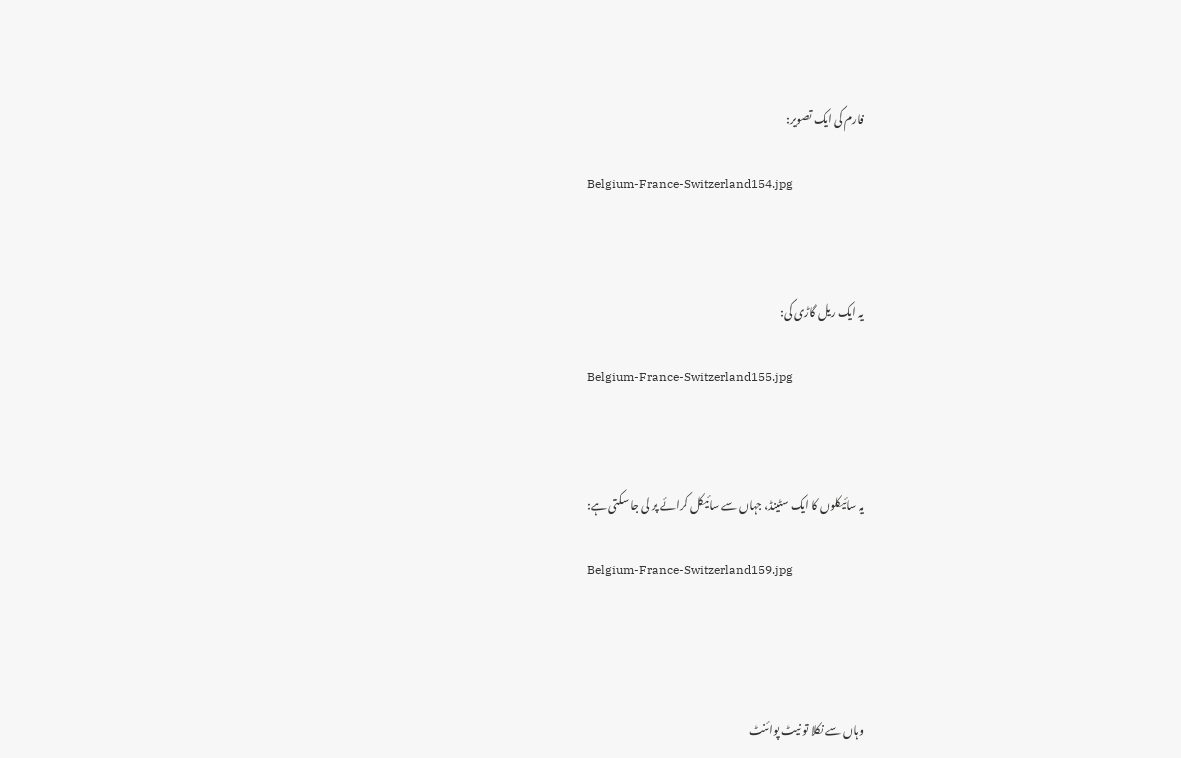فارم کی ایک تصویر:

Belgium-France-Switzerland154.jpg



یہ ایک ریل گاڑی کی:

Belgium-France-Switzerland155.jpg



یہ سائیکلوں کا ایک سٹینڈ، جہاں سے سائیکل کرائے پر لی جا سکتی ہے:

Belgium-France-Switzerland159.jpg




وہاں سے نکلا تو نیٹ پوائنٹ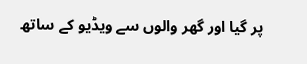پر گیا اور گھر والوں سے ویڈیو کے ساتھ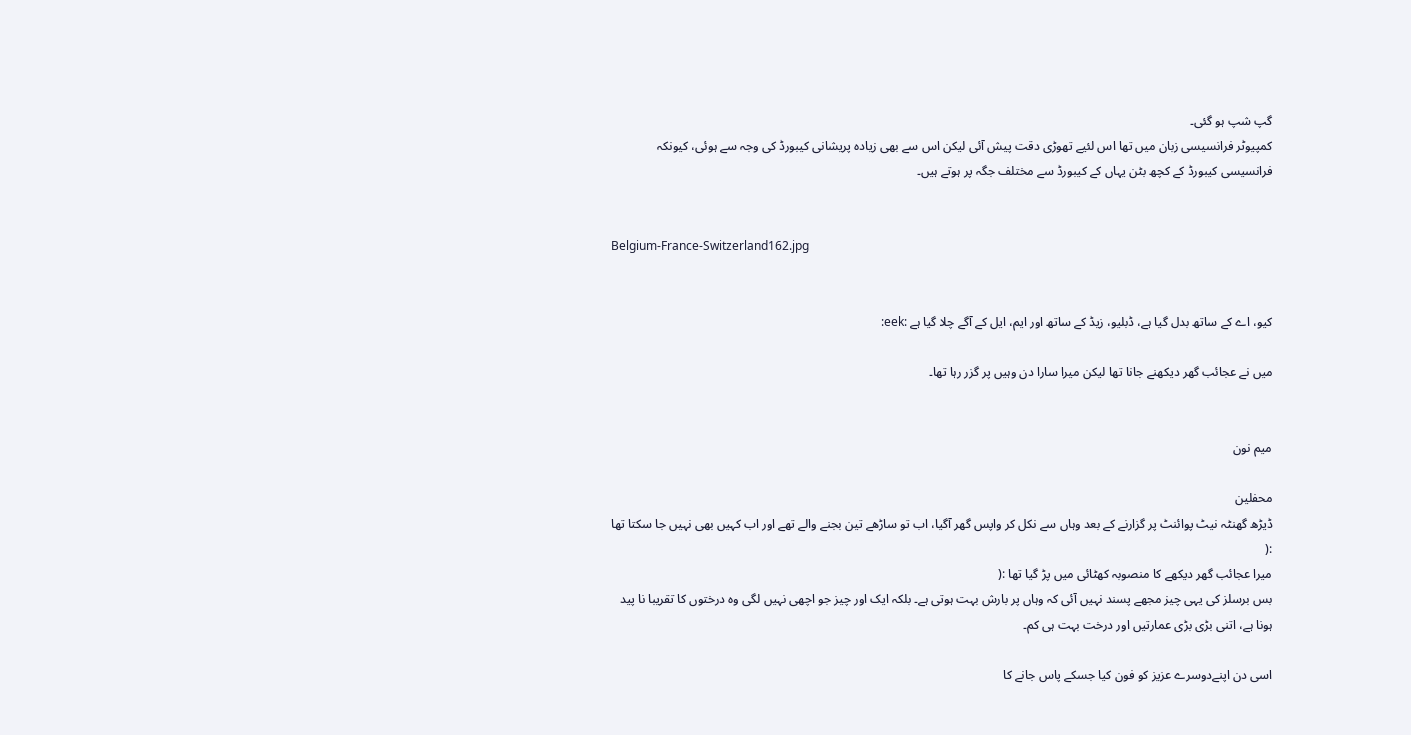گپ شپ ہو گئی۔
کمپیوٹر فرانسیسی زبان میں تھا اس لئیے تھوڑی دقت پیش آئی لیکن اس سے بھی زیادہ پریشانی کیبورڈ کی وجہ سے ہوئی، کیونکہ فرانسیسی کیبورڈ کے کچھ بٹن یہاں کے کیبورڈ سے مختلف جگہ پر ہوتے ہیں۔


Belgium-France-Switzerland162.jpg


کیو، اے کے ساتھ بدل گیا ہے، ڈبلیو، زیڈ کے ساتھ اور ایم، ایل کے آگے چلا گیا ہے :eek:

میں نے عجائب گھر دیکھنے جانا تھا لیکن میرا سارا دن وہیں پر گزر رہا تھا۔


میم نون

محفلین
ڈیڑھ گھنٹہ نیٹ پوائنٹ پر گزارنے کے بعد وہاں سے نکل کر واپس گھر آگیا، اب تو ساڑھے تین بجنے والے تھے اور اب کہیں بھی نہیں جا سکتا تھا :(
میرا عجائب گھر دیکھے کا منصوبہ کھٹائی میں پڑ گیا تھا :(
بس برسلز کی یہی چیز مجھے پسند نہیں آئی کہ وہاں پر بارش بہت ہوتی ہے۔ بلکہ ایک اور چیز جو اچھی نہیں لگی وہ درختوں کا تقریبا نا پید ہونا ہے، اتنی بڑی بڑی عمارتیں اور درخت بہت ہی کم۔

اسی دن اپنےدوسرے عزیز کو فون کیا جسکے پاس جانے کا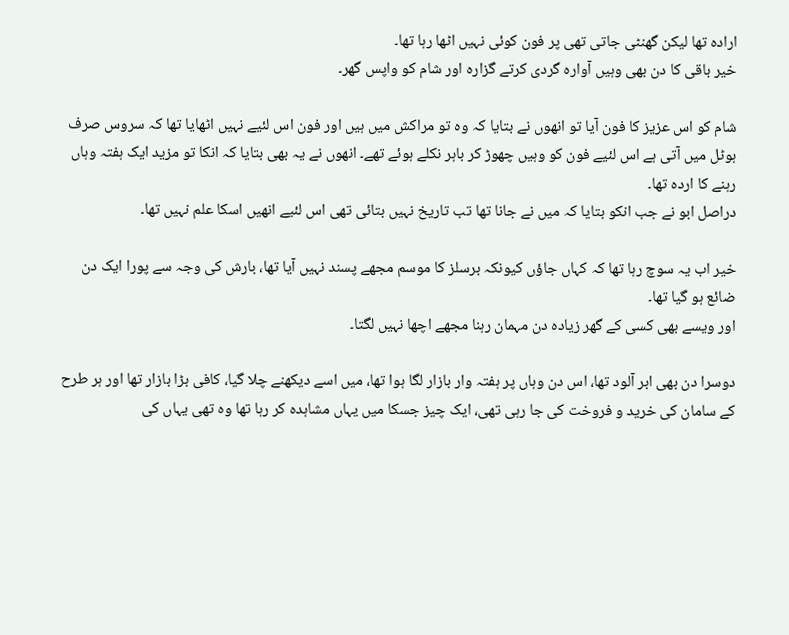ارادہ تھا لیکن گھنٹی جاتی تھی پر فون کوئی نہیں اٹھا رہا تھا۔
خیر باقی کا دن بھی وہیں آوارہ گردی کرتے گزارہ اور شام کو واپس گھر۔

شام کو اس عزیز کا فون آیا تو انھوں نے بتایا کہ وہ تو مراکش میں ہیں اور فون اس لئیے نہیں اٹھایا تھا کہ سروس صرف ہوٹل میں آتی ہے اس لئیے فون کو وہیں چھوڑ کر باہر نکلے ہوئے تھے۔ انھوں نے یہ بھی بتایا کہ انکا تو مزید ایک ہفتہ وہاں رہنے کا اردہ تھا۔
دراصل ابو نے جب انکو بتایا کہ میں نے جانا تھا تب تاریخ نہیں بتائی تھی اس لئیے انھیں اسکا علم نہیں تھا۔

خیر اب یہ سوچ رہا تھا کہ کہاں جاؤں کیونکہ برسلز کا موسم مجھے پسند نہیں آیا تھا، بارش کی وجہ سے پورا ایک دن ضائع ہو گیا تھا۔
اور ویسے بھی کسی کے گھر زیادہ دن مہمان رہنا مجھے اچھا نہیں لگتا۔

دوسرا دن بھی ابر آلود تھا، اس دن وہاں پر ہفتہ وار بازار لگا ہوا تھا، میں اسے دیکھنے چلا گیا، کافی بڑا بازار تھا اور ہر طرح کے سامان کی خرید و فروخت کی جا رہی تھی، ایک چیز جسکا میں یہاں مشاہدہ کر رہا تھا وہ تھی یہاں کی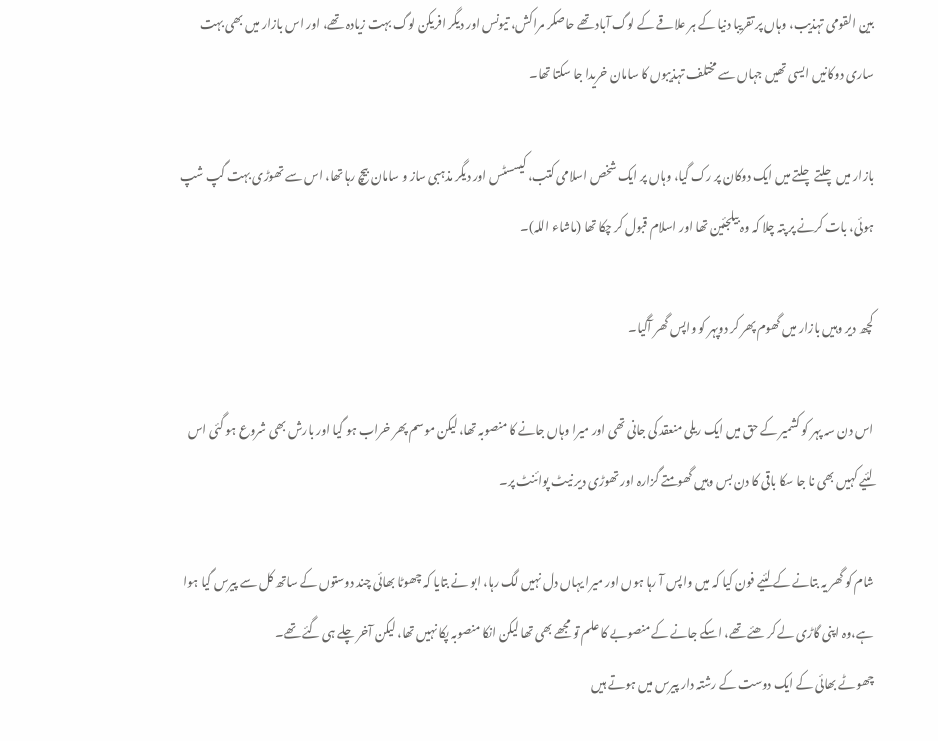بین القومی تہذیب، وہاں پر تقریبا دنیا کے ہر علاقے کے لوگ آباد تھے حاصکر مراکش، تیونس اور دیگر افریکن لوگ بہت زیادہ تھے، اور اس بازار میں بھی بہت ساری دوکانیں ایسی تھیں جہاں سے مختلف تہذیبوں کا سامان خریدا جا سکتا تھا۔

بازار میں چلتے چلتے میں ایک دوکان پر رک گیا، وہاں پر ایک شخص اسلامی کتب، کیسسٹس اور دیگر مذہبی ساز و سامان بیچ رہا تھا، اس سے تھوڑی بہت گپ شپ ہوئی، بات کرنے پر پتہ چلا کہ وہ بیلجئین تھا اور اسلام قبول کر چکا تھا (ماشاء اللہ)۔

کچھ دیر وہیں بازار میں گھوم پھر کر دوپہر کو واپس گھر آگیا۔

اس دن سہ پہر کو کشمیر کے حق میں ایک ریلی منعقد کی جانی تھی اور میرا وہاں جانے کا منصوبہ تھا، لیکن موسم پھر خراب ہو گیا اور بارش بھی شروع ہو گئی اس لئیے کہیں بھی نا جا سکا باقی کا دن بس وہیں گھومتے گزارہ اور تھوڑی دیر نیٹ پوائنٹ پر۔

شام کو گھر یہ بتانے کے لئیے فون کیا کہ میں واپس آ رہا ہوں اور میرا یہاں دل نہیں لگ رہا، ابو نے بتایا کہ چھوٹا بھائی چند دوستوں کے ساتھ کل سے پیرس گیا ہوا ہے،وہ اپنی گاڑی لے کر ھئے تھے، اسکے جانے کے منصوبے کا علم تو مجھے بھی تھا لیکن انکا منصوبہ پکا نہیں تھا، لیکن آخر چلے ہی گئے تھے۔
چھوٹے بھائی کے ایک دوست کے رشتہ دار پیرس میں ہوتے ہیں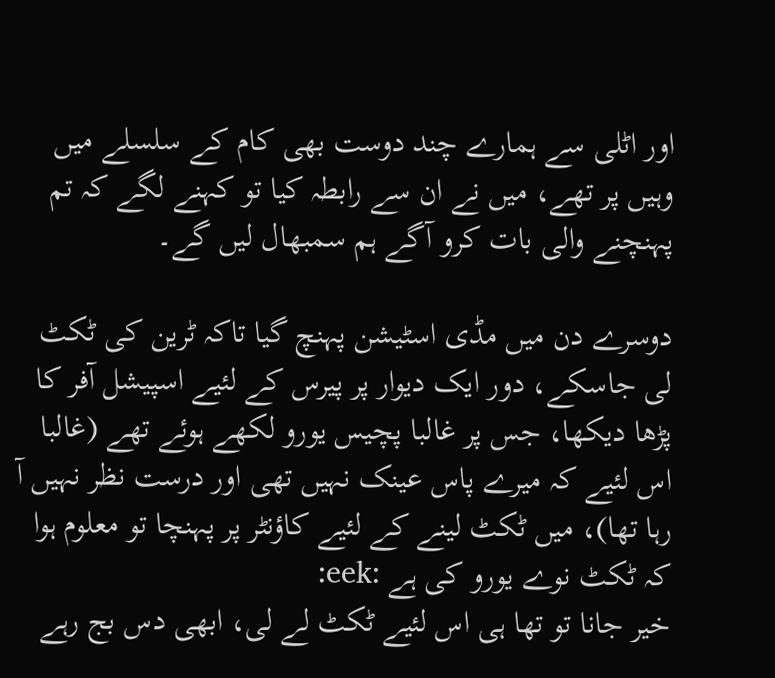اور اٹلی سے ہمارے چند دوست بھی کام کے سلسلے میں وہیں پر تھے، میں نے ان سے رابطہ کیا تو کہنے لگے کہ تم پہنچنے والی بات کرو آگے ہم سمبھال لیں گے۔

دوسرے دن میں مڈی اسٹیشن پہنچ گیا تاکہ ٹرین کی ٹکٹ لی جاسکے، دور ایک دیوار پر پیرس کے لئیے اسپیشل آفر کا پڑھا دیکھا، جس پر غالبا پچیس یورو لکھے ہوئے تھے (غالبا اس لئیے کہ میرے پاس عینک نہیں تھی اور درست نظر نہیں آ رہا تھا)، میں ٹکٹ لینے کے لئیے کاؤنٹر پر پہنچا تو معلوم ہوا کہ ٹکٹ نوے یورو کی ہے :eek:
خیر جانا تو تھا ہی اس لئیے ٹکٹ لے لی، ابھی دس بج رہے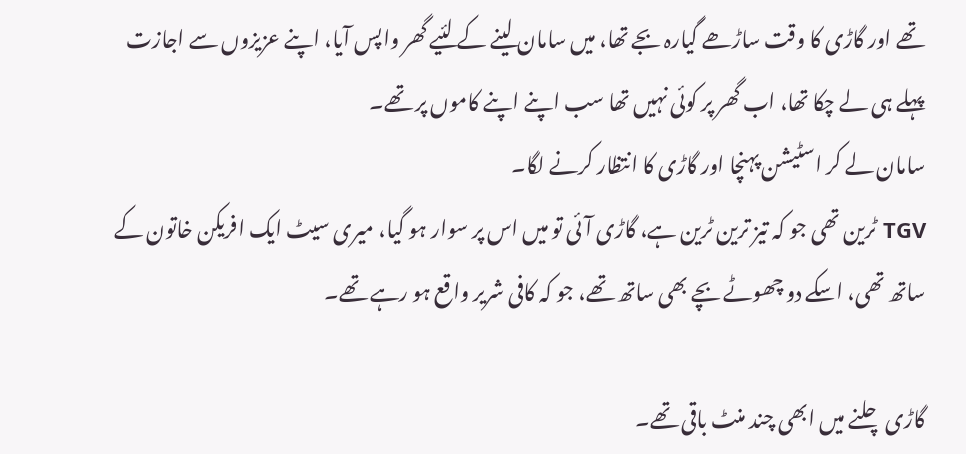تھے اور گاڑی کا وقت ساڑھے گیارہ بجے تھا، میں سامان لینے کے لئیے گھر واپس آیا، اپنے عزیزوں سے اجازت پہلے ہی لے چکا تھا، اب گھر پر کوئی نہیں تھا سب اپنے اپنے کاموں پر تھے۔
سامان لے کر اسٹیشن پہنچا اور گاڑی کا انتظار کرنے لگا۔
TGV ٹرین تھی جو کہ تیز ترین ٹرین ہے، گاڑی آئی تو میں اس پر سوار ہو گیا، میری سیٹ ایک افریکن خاتون کے ساتھ تھی، اسکے دو چھوٹے بچے بھی ساتھ تھے، جو کہ کافی شریر واقع ہو رہے تھے۔

گاڑی چلنے میں ابھی چند منٹ باقی تھے۔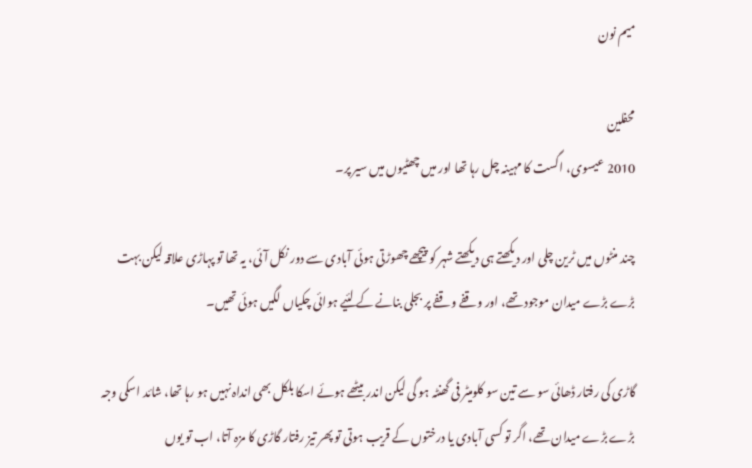میم نون

محفلین
2010 عیسوی، اگست کا مہینہ چل رہا تھا اور میں چھٹیوں میں سیر پر۔

چند منٹوں میں ٹرین چلی اور دیکھتے ہی دیکھتے شہر کو پیچھے چھوڑتی ہوئی آبادی سے دور نکل آئی، یہ تھا تو پہاڑی علاقہ لیکن بہت بڑے بڑے میدان موجود تھے، اور وقفے وقفے پر بجلی بنانے کے لئیے ہوائی چکیاں لگیں ہوئی تھیں۔

گاڑی کی رفتار ڈھائی سو سے تین سو کلومیٹر فی گھنٹہ ہو گی لیکن اندر بیٹھے ہوئے اسکا بلکل بھی انداہ نہیں ہو رہا تھا، شائد اسکی وجہ بڑے بڑے میدان تھے، اگر تو کسی آبادی یا درختوں کے قریب ہوتی تو پھر تیز رفتار گاڑی کا مزہ آتا، اب تو یوں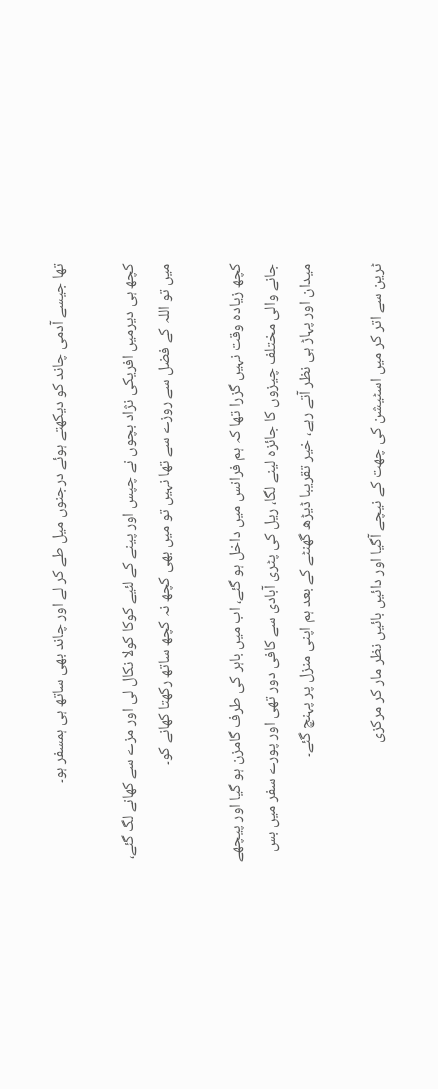تھا جیسے آدمی چاند کو دیکھتے ہوئے درجنوں میل طے کر لے اور چاند بھی ساتھ ہی ہمسفر ہو۔

کچھ ہی دیرمیں افریکی نژاد بچوں نے چپس اور پینے کے لئیے کوکا کولا نکال لی اور مزے سے کھانے لگ گئے، میں تو اللہ کے فضل سے روزے سے تھا نہیں تو میں بھی کچھ نہ کچھ ساتھ رکھتا کھانے کو۔

کچھ زیادہ وقت نہیں گزرا تھا کہ ہم فرانس میں داخل ہو گئے، اب میں باہر کی طرف گامزن ہو گیا اور پیچھے جانے والی مختلف چیزوں کا جائزہ لینے لگا، ریل کی پٹری آبادی سے کافی دور تھی اور پورے سفر میں بس میدان اور پہاڑ ہی نظر آتے رہے، خیر تقریبا ڈیڑھ گھنٹے کے بعد ہم اپنی منزل پر پہنچ گئے۔

ٹرین سے اتر کر میں اسٹیشن کی چھت کے نیچے آگیا اور دائیں بائیں نظر مار کر مرکزی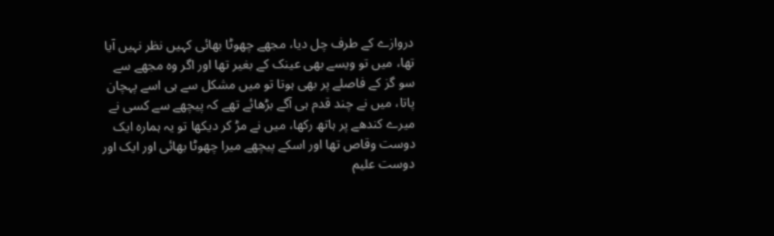دروازے کے طرف چل دیا، مجھے چھوٹا بھائی کہیں نظر نہیں آیا تھا، میں تو ویسے بھی عینک کے بغیر تھا اور اگر وہ مجھے سے سو گز کے فاصلے پر بھی ہوتا تو میں مشکل سے ہی اسے پہچان پاتا، میں نے چند قدم ہی آگے بڑھائے تھے کہ پیچھے سے کسی نے میرے کندھے پر ہاتھ رکھا، میں نے مڑ کر دیکھا تو یہ ہمارہ ایک دوست وقاص تھا اور اسکے پیچھے میرا چھوٹا بھائی اور ایک اور دوست علیم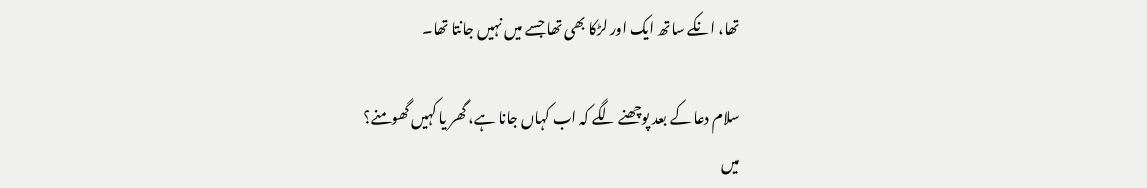تھا، انکے ساتھ ایک اور لڑکا بھی تھا جسے میں نہیں جانتا تھا۔

سلام دعا کے بعد پوچھنے لگے کہ اب کہاں جانا ہے، گھر یا کہیں گھومنے؟
میں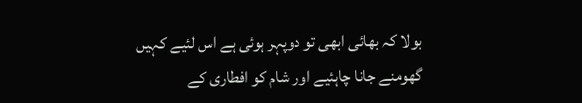بولا کہ بھائی ابھی تو دوپہر ہوئی ہے اس لئیے کہیں گھومنے جانا چاہئیے اور شام کو افطاری کے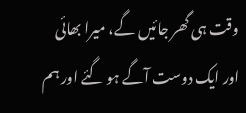وقت ہی گھر جائیں گے، میرا بھائی اور ایک دوست آگے ہو گئے اور ہم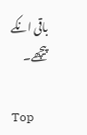باقی انکے پیچھے۔

Top